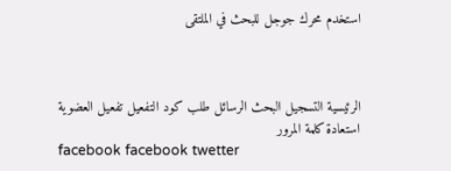استخدم محرك جوجل للبحث في الملتقى



الرئيسية التسجيل البحث الرسائل طلب كود التفعيل تفعيل العضوية استعادة كلمة المرور
facebook facebook twetter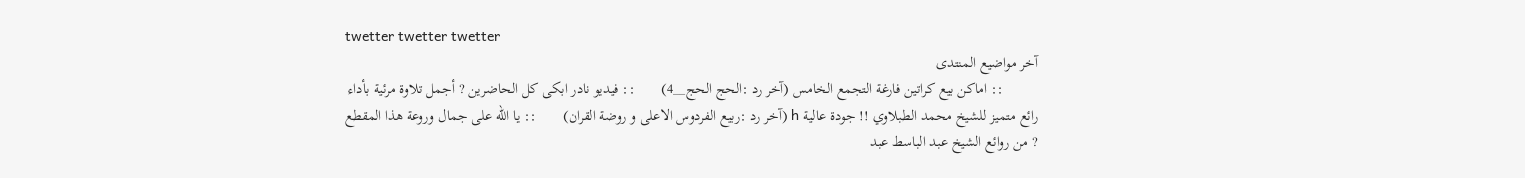twetter twetter twetter
آخر مواضيع المنتدى
         :: اماكن بيع كراتين فارغة التجمع الخامس (آخر رد :الحج الحج__4)       :: فيديو نادر ابكى كل الحاضرين ? أجمل تلاوة مرئية بأداء رائع متميز للشيخ محمد الطبلاوي !! جودة عالية h (آخر رد :ربيع الفردوس الاعلى و روضة القران)       :: يا الله على جمال وروعة هذا المقطع ? من روائع الشيخ عبد الباسط عبد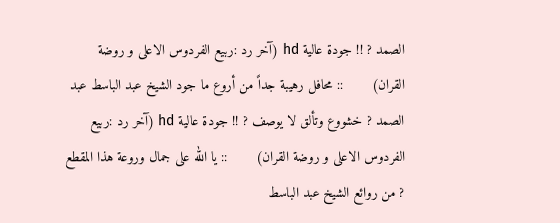الصمد ? !! جودة عالية hd (آخر رد :ربيع الفردوس الاعلى و روضة القران)       :: محافل رهيبة جداً من أروع ما جود الشيخ عبد الباسط عبد الصمد ? خشووع وتألق لا يوصف ? !! جودة عالية hd (آخر رد :ربيع الفردوس الاعلى و روضة القران)       :: يا الله على جمال وروعة هذا المقطع ? من روائع الشيخ عبد الباسط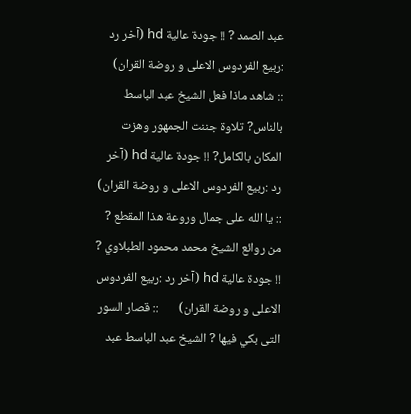عبد الصمد ? !! جودة عالية hd (آخر رد :ربيع الفردوس الاعلى و روضة القران)       :: شاهد ماذا فعل الشيخ عبد الباسط بالناس? تلاوة جننت الجمهور وهزت المكان بالكامل? !! جودة عالية hd (آخر رد :ربيع الفردوس الاعلى و روضة القران)       :: يا الله على جمال وروعة هذا المقطع ? من روائع الشيخ محمد محمود الطبلاوي ? !! جودة عالية hd (آخر رد :ربيع الفردوس الاعلى و روضة القران)       :: قصار السور التى بكي فيها ? الشيخ عبد الباسط عبد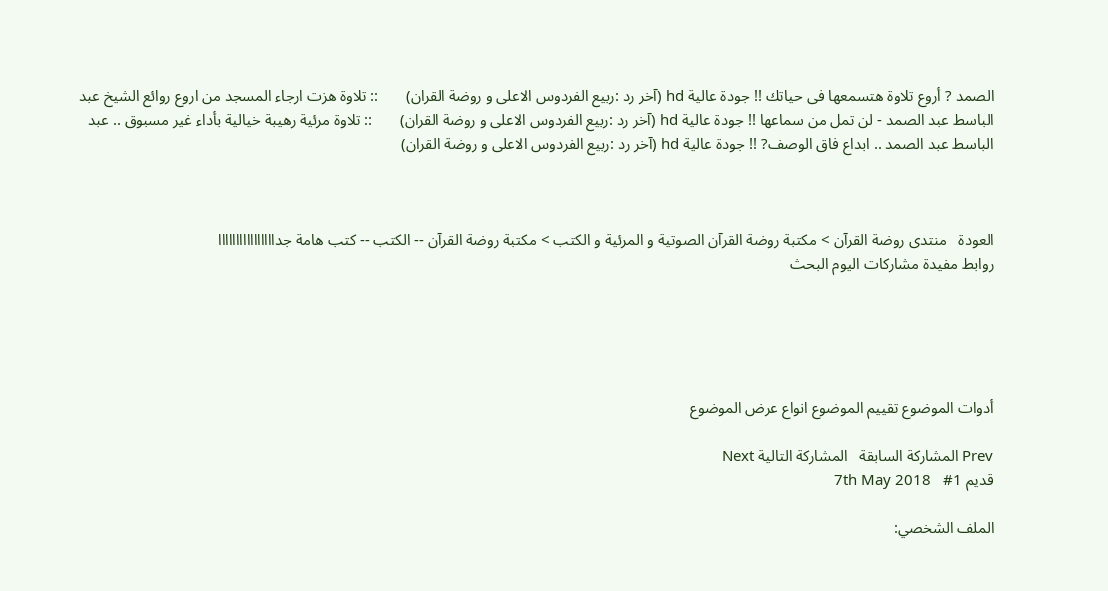الصمد ? أروع تلاوة هتسمعها فى حياتك !! جودة عالية hd (آخر رد :ربيع الفردوس الاعلى و روضة القران)       :: تلاوة هزت ارجاء المسجد من اروع روائع الشيخ عبد الباسط عبد الصمد - لن تمل من سماعها !! جودة عالية hd (آخر رد :ربيع الفردوس الاعلى و روضة القران)       :: تلاوة مرئية رهيبة خيالية بأداء غير مسبوق .. عبد الباسط عبد الصمد .. ابداع فاق الوصف? !! جودة عالية hd (آخر رد :ربيع الفردوس الاعلى و روضة القران)



العودة   منتدى روضة القرآن > مكتبة روضة القرآن الصوتية و المرئية و الكتب > مكتبة روضة القرآن -- الكتب -- كتب هامة جداااااااااااااااا
روابط مفيدة مشاركات اليوم البحث





أدوات الموضوع تقييم الموضوع انواع عرض الموضوع

Prev المشاركة السابقة   المشاركة التالية Next
قديم 7th May 2018   #1

الملف الشخصي: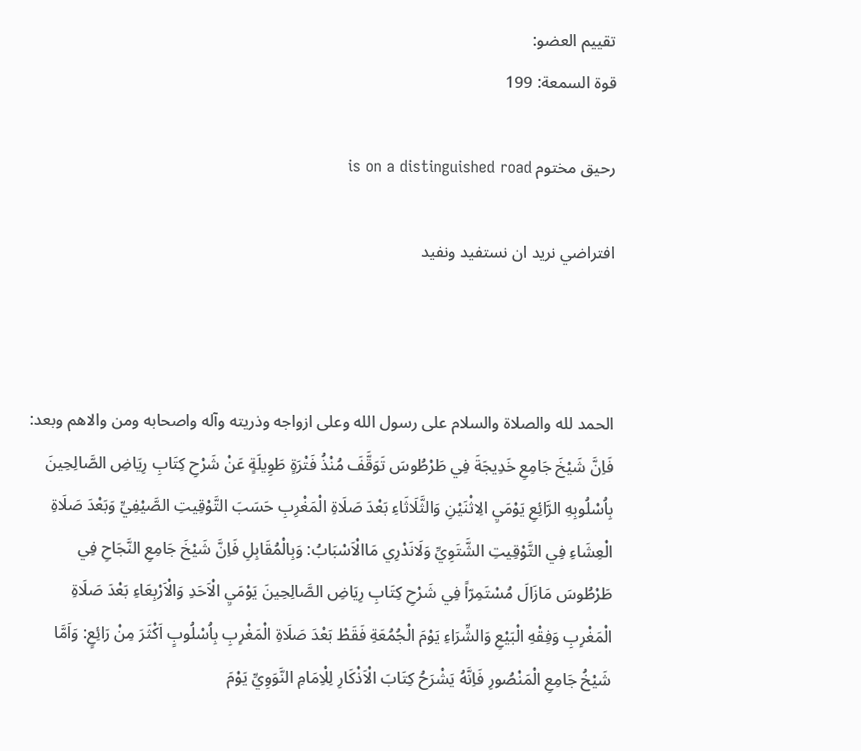تقييم العضو:
قوة السمعة: 199

رحيق مختوم is on a distinguished road

افتراضي نريد ان نستفيد ونفيد



الحمد لله والصلاة والسلام على رسول الله وعلى ازواجه وذريته وآله واصحابه ومن والاهم وبعد: فَاِنَّ شَيْخَ جَامِعِ خَدِيجَةَ فِي طَرْطُوسَ تَوَقَّفَ مُنْذُ فَتْرَةٍ طَوِيلَةٍ عَنْ شَرْحِ كِتَابِ رِيَاضِ الصَّالِحِينَ بِاُسْلُوبِهِ الرَّائِعِ يَوْمَيِ الِاثْنَيْنِ وَالثَّلَاثَاءِ بَعْدَ صَلَاةِ الْمَغْرِبِ حَسَبَ التَّوْقِيتِ الصَّيْفِيِّ وَبَعْدَ صَلَاةِ الْعِشَاءِ فِي التَّوْقِيتِ الشَّتَوِيِّ وَلَانَدْرِي مَاالْاَسْبَابُ: وَبِالْمُقَابِلِ فَاِنَّ شَيْخَ جَامِعِ النَّجَاحِ فِي طَرْطُوسَ مَازَالَ مُسْتَمِرّاً فِي شَرْحِ كِتَابِ رِيَاضِ الصَّالِحِينَ يَوْمَيِ الْاَحَدِ وَالْاَرْبِعَاءِ بَعْدَ صَلَاةِ الْمَغْرِبِ وَفِقْهِ الْبَيْعِ وَالشِّرَاءِ يَوْمَ الْجُمُعَةِ فَقَطْ بَعْدَ صَلَاةِ الْمَغْرِبِ بِاُسْلُوبٍ اَكْثَرَ مِنْ رَائِعٍ: وَاَمَّا شَيْخُ جَامِعِ الْمَنْصُورِ فَاِنَّهُ يَشْرَحُ كِتَابَ الْاَذْكَارِ لِلْاِمَامِ النَّوَوِيِّ يَوْمَ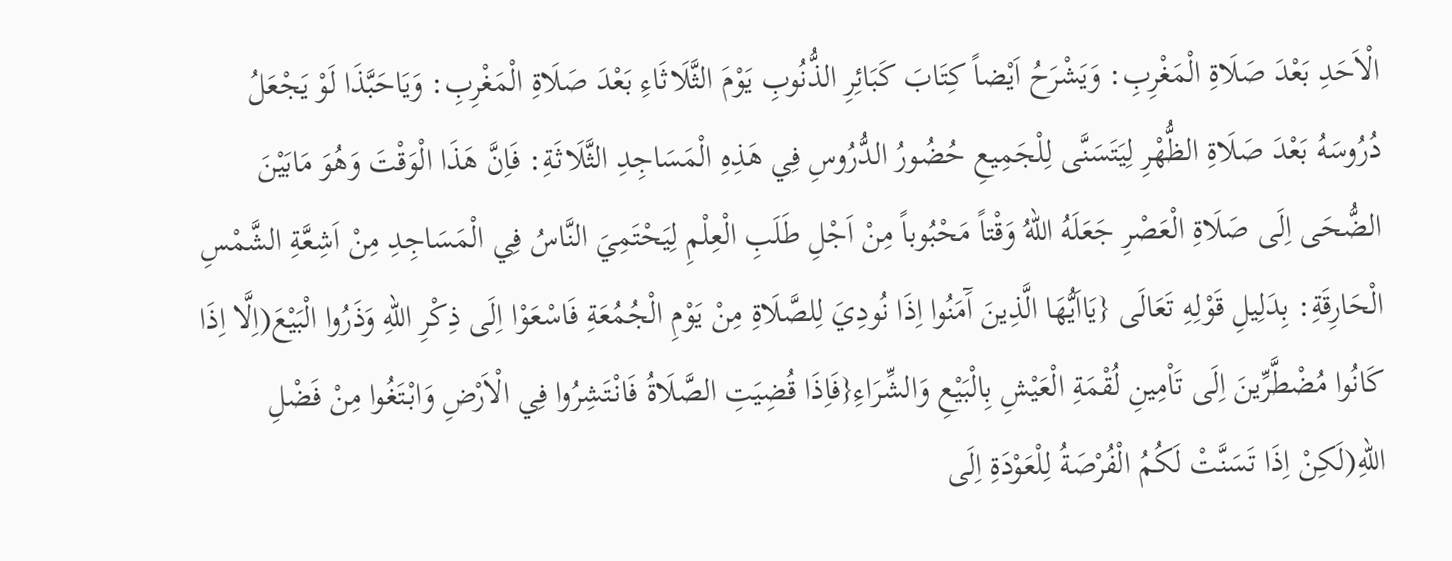الْاَحَدِ بَعْدَ صَلَاةِ الْمَغْرِبِ: وَيَشْرَحُ اَيْضاً كِتَابَ كَبَائِرِ الذُّنُوبِ يَوْمَ الثَّلَاثَاءِ بَعْدَ صَلَاةِ الْمَغْرِبِ: وَيَاحَبَّذَا لَوْ يَجْعَلُ دُرُوسَهُ بَعْدَ صَلَاةِ الظُّهْرِ لِيَتَسَنَّى لِلْجَمِيعِ حُضُورُ الدُّرُوسِ فِي هَذِهِ الْمَسَاجِدِ الثَّلَاثَةِ: فَاِنَّ هَذَا الْوَقْتَ وَهُوَ مَابَيْنَ الضُّحَى اِلَى صَلَاةِ الْعَصْرِ جَعَلَهُ اللهُ وَقْتاً مَحْبُوباً مِنْ اَجْلِ طَلَبِ الْعِلْمِ لِيَحْتَمِيَ النَّاسُ فِي الْمَسَاجِدِ مِنْ اَشِعَّةِ الشَّمْسِ الْحَارِقَةِ: بِدَلِيلِ قَوْلِهِ تَعَالَى {يَااَيُّهَا الَّذِينَ آَمَنُوا اِذَا نُودِيَ لِلصَّلَاةِ مِنْ يَوْمِ الْجُمُعَةِ فَاسْعَوْا اِلَى ذِكْرِ اللهِ وَذَرُوا الْبَيْعَ(اِلَّا اِذَا كَانُوا مُضْطَّرِّينَ اِلَى تَاْمِينِ لُقْمَةِ الْعَيْشِ بِالْبَيْعِ وَالشِّرَاءِ{فَاِذَا قُضِيَتِ الصَّلَاةُ فَانْتَشِرُوا فِي الْاَرْضِ وَابْتَغُوا مِنْ فَضْلِ اللهِ(لَكِنْ اِذَا تَسَنَّتْ لَكُمُ الْفُرْصَةُ لِلْعَوْدَةِ اِلَى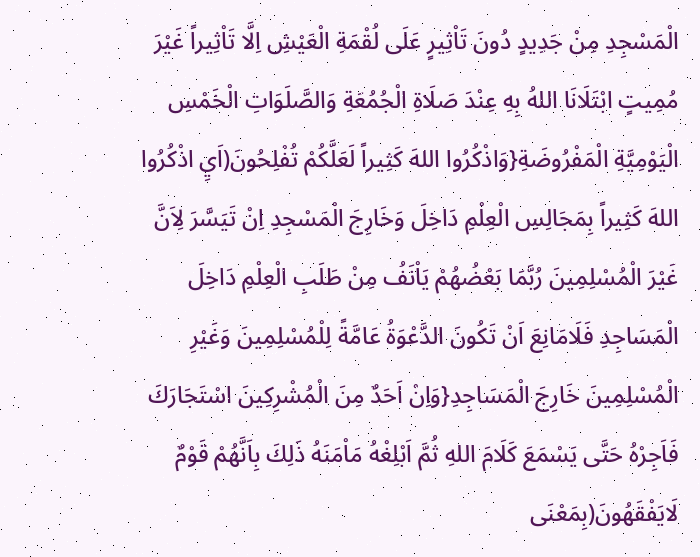الْمَسْجِدِ مِنْ جَدِيدٍ دُونَ تَاْثِيرٍ عَلَى لُقْمَةِ الْعَيْشِ اِلَّا تَاْثِيراً غَيْرَ مُمِيتٍ ابْتَلَانَا اللهُ بِهِ عِنْدَ صَلَاةِ الْجُمُعَةِ وَالصَّلَوَاتِ الْخَمْسِ الْيَوْمِيَّةِ الْمَفْرُوضَةِ{وَاذْكُرُوا اللهَ كَثِيراً لَعَلَّكُمْ تُفْلِحُونَ(اَيِ اذْكُرُوا اللهَ كَثِيراً بِمَجَالِسِ الْعِلْمِ دَاخِلَ وَخَارِجَ الْمَسْجِدِ اِنْ تَيَسَّرَ لِاَنَّ غَيْرَ الْمُسْلِمِينَ رُبَّمَا بَعْضُهُمْ يَاْنَفُ مِنْ طَلَبِ الْعِلْمِ دَاخِلَ الْمَسَاجِدِ فَلَامَانِعَ اَنْ تَكُونَ الدَّعْوَةُ عَامَّةً لِلْمُسْلِمِينَ وَغَيْرِ الْمُسْلِمِينَ خَارِجَ الْمَسَاجِدِ{وَاِنْ اَحَدٌ مِنَ الْمُشْرِكِينَ اسْتَجَارَكَ فَاَجِرْهُ حَتَّى يَسْمَعَ كَلَامَ اللهِ ثُمَّ اَبْلِغْهُ مَاْمَنَهُ ذَلِكَ بِاَنَّهُمْ قَوْمٌ لَايَفْقَهُونَ(بِمَعْنَى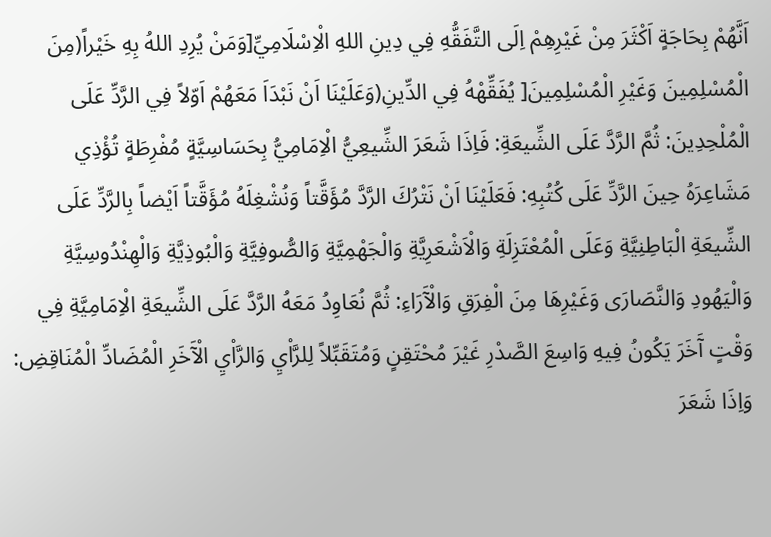اَنَّهُمْ بِحَاجَةٍ اَكْثَرَ مِنْ غَيْرِهِمْ اِلَى التَّفَقُّهِ فِي دِينِ اللهِ الْاِسْلَامِيِّ[وَمَنْ يُرِدِ اللهُ بِهِ خَيْراً(مِنَ الْمُسْلِمِينَ وَغَيْرِ الْمُسْلِمِينَ[ يُفَقِّهْهُ فِي الدِّينِ(وَعَلَيْنَا اَنْ نَبْدَاَ مَعَهُمْ اَوّلاً فِي الرَّدِّ عَلَى الْمُلْحِدِينَ: ثُمَّ الرَّدَّ عَلَى الشِّيعَةِ: فَاِذَا شَعَرَ الشِّيعِيُّ الْاِمَامِيُّ بِحَسَاسِيَّةٍ مُفْرِطَةٍ تُؤْذِي مَشَاعِرَهُ حِينَ الرَّدِّ عَلَى كُتُبِهِ: فَعَلَيْنَا اَنْ نَتْرُكَ الرَّدَّ مُؤَقَّتاً وَنُشْغِلَهُ مُؤَقَّتاً اَيْضاً بِالرَّدِّ عَلَى الشِّيعَةِ الْبَاطِنِيَّةِ وَعَلَى الْمُعْتَزِلَةِ وَالْاَشْعَرِيَّةِ وَالْجَهْمِيَّةِ وَالصُّوفِيَّةِ وَالْبُوذِيَّةِ وَالْهِنْدُوسِيَّةِ وَالْيَهُودِ وَالنَّصَارَى وَغَيْرِهَا مِنَ الْفِرَقِ وَالْآَرَاءِ: ثُمَّ نُعَاوِدُ مَعَهُ الرَّدَّ عَلَى الشِّيعَةِ الْاِمَامِيَّةِ فِي وَقْتٍ آَخَرَ يَكُونُ فِيهِ وَاسِعَ الصَّدْرِ غَيْرَ مُحْتَقِنٍ وَمُتَقَبِّلاً لِلرَّاْيِ وَالرَّاْيِ الْآَخَرِ الْمُضَادِّ الْمُنَاقِضِ: وَاِذَا شَعَرَ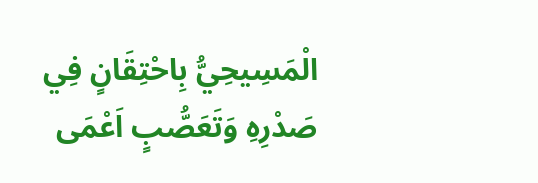الْمَسِيحِيُّ بِاحْتِقَانٍ فِي صَدْرِهِ وَتَعَصُّبٍ اَعْمَى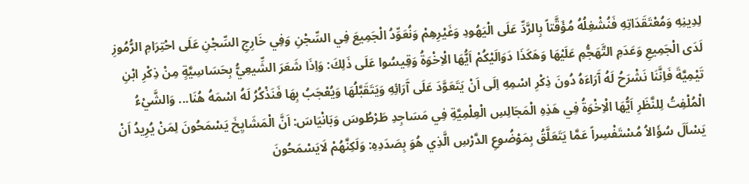لِدِينِهِ وَمُعْتَقَدَاتِهِ فَنُشْغِلُهُ مُؤَقَّتاً بِالرَّدِّ عَلَى الْيَهُودِ وَغَيْرِهِمْ وَنُعَوِّدُ الْجَمِيعَ فِي السِّجْنِ وَفِي خَارِجِ السِّجْنِ عَلَى احْتِرَامِ الرُّمُوزِ لَدَى الْجَمِيعِ وَعَدَمِ التَّهَجُّمِ عَلَيْهَا وَهَكَذَا دَوَالَيْكُمْ اَيُّهَا الْاِخْوَةُ وَقِيسُوا عَلَى ذَلِكَ: وَاِذَا شَعَرَ الشِّيعِيُّ بِحَسَاسِيَّةٍ مِنْ ذِكْرِ ابْنِ تَيْمِيَّةَ فَاِنَّنَا نَشْرَحُ لَهُ آَرَاءَهُ دُونَ ذِكْرِ اسْمِهِ اِلَى اَنْ يَتَعَوَّدَ عَلَى آَرَائِهِ وَيَتَقَبَّلُهَا وَيُعْجَبُ بِهَا فَنَذْكُرُ لَهُ اسْمَهُ هُنَا... وَالشَّيْءُ الْمُلْفِتُ لِلنَّظَرِ اَيُّهَا الْاِخْوَةُ فِي هَذِهِ الْمَجَالِسِ الْعِلْمِيَّةِ فِي مَسَاجِدِ طَرْطُوسَ وَبَانْيَاسَ: اَنَّ الْمَشَايِخَ يَسْمَحُونَ لِمَنْ يُرِيدُ اَنْ يَسْاَلَ سُؤَالاُ مُسْتَفْسِراً عَمَّا يَتَعَلَّقُ بِمَوْضُوعِ الدَّرْسِ الَّذِي هُوَ بِصَدَدِهِ: وَلَكِنَّهُمْ لَايَسْمَحُونَ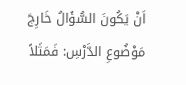اَنْ يَكُونَ السُّؤَالُ خَارِجَ مَوْضُوعِ الدَّرْسِ: فَمَثَلاً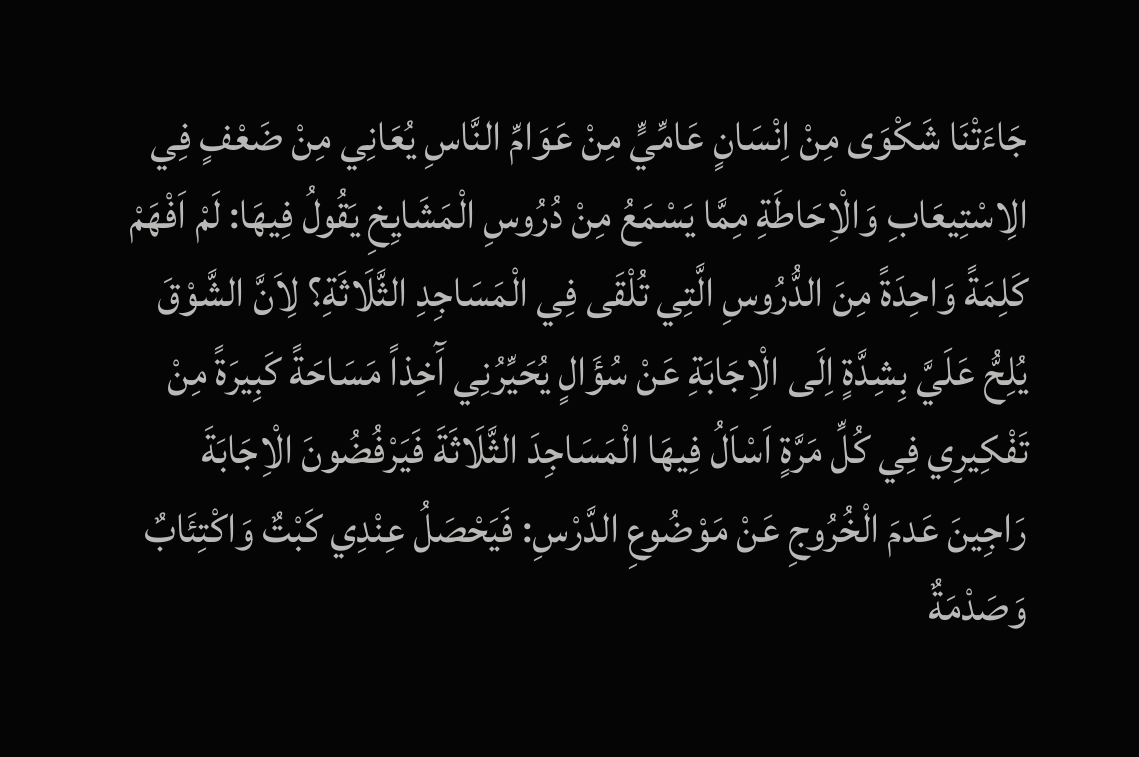جَاءَتْنَا شَكْوَى مِنْ اِنْسَانٍ عَامِّيٍّ مِنْ عَوَامِّ النَّاسِ يُعَانِي مِنْ ضَعْفٍ فِي الِاسْتِيعَابِ وَالْاِحَاطَةِ مِمَّا يَسْمَعُ مِنْ دُرُوسِ الْمَشَايِخِ يَقُولُ فِيهَا: لَمْ اَفْهَمْ كَلِمَةً وَاحِدَةً مِنَ الدُّرُوسِ الَّتِي تُلْقَى فِي الْمَسَاجِدِ الثَّلَاثَةِ؟ لِاَنَّ الشَّوْقَ يُلِحُّ عَلَيَّ بِشِدَّةٍ اِلَى الْاِجَابَةِ عَنْ سُؤَالٍ يُحَيِّرُنِي آَخِذاً مَسَاحَةً كَبِيرَةً مِنْ تَفْكِيرِي فِي كُلِّ مَرَّةٍ اَسْاَلُ فِيهَا الْمَسَاجِدَ الثَّلَاثَةَ فَيَرْفُضُونَ الْاِجَابَةَ رَاجِينَ عَدمَ الْخُرُوجِ عَنْ مَوْضُوعِ الدَّرْسِ: فَيَحْصَلُ عِنْدِي كَبْتٌ وَاكْتِئَابٌ وَصَدْمَةٌ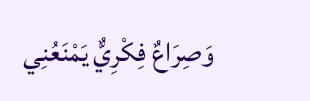وَصِرَاعٌ فِكْرِيٌّ يَمْنَعُنِي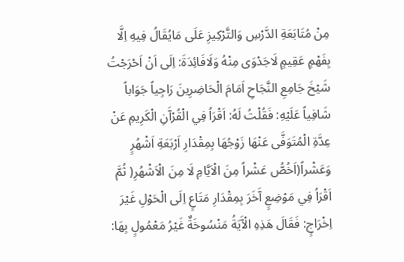مِنْ مُتَابَعَةِ الدَّرْسِ وَالتَّرْكِيزِ عَلَى مَايُقَالُ فِيهِ اِلَّا بِفَهْمٍ عَقِيمٍ لَاجَدْوَى مِنْهُ وَلَافَائِدَةَ: اِلَى اَنْ اَحْرَجْتُ شَيْخَ جَامِعِ النَّجَاحِ اَمَامَ الْحَاضِرِينَ رَاجِياً جَوَاباً شَافِياً عَلَيْهِ: فَقُلْتُ لَهُ: اَقْرَاُ فِي الْقُرْآَنِ الْكَرِيمِ عَنْ عِدَّةِ الْمُتَوَفَّى عَنْهَا زَوْجُهَا بِمِقْدَارِ اَرْبَعَةِ اَشْهُرٍ وَعَشْراً(اَخُصُّ عَشْراً مِنَ الْاَيَّامِ لَا مِنَ الْاَشْهُرِ( ثُمَّ اَقْرَاُ فِي مَوْضِعٍ آَخَرَ بِمِقْدَارِ مَتَاعٍ اِلَى الْحَوْلِ غَيْرَ اِخْرَاجٍ: فَقَالَ هَذِهِ الْآَيَةُ مَنْسُوخَةٌ غَيْرُ مَعْمُولٍ بِهَا: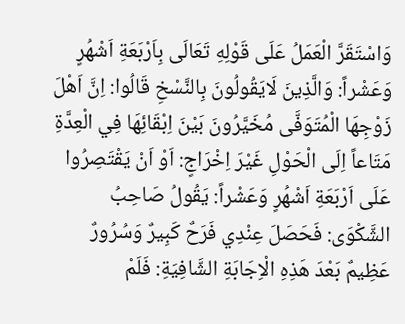وَاسْتَقَرَّ الْعَمَلُ عَلَى قَوْلِهِ تَعَالَى بِاَرْبَعَةِ اَشْهُرٍ وَعَشْراً: وَالَّذِينَ لَايَقُولُونَ بِالنَّسْخِ قَالُوا: اِنَّ اَهْلَ زَوْجِهَا الْمُتَوَفَّى مُخَيَّرُونَ بَيْنَ اِبْقَائِهَا فِي الْعِدَّةِ مَتَاعاً اِلَى الْحَوْلِ غَيْرَ اِخْرَاجٍ: اَوْ اَنْ يَقْتَصِرُوا عَلَى اَرْبَعَةِ اَشْهُرٍ وَعَشْراً: يَقُولُ صَاحِبُ الشَّكْوَى: فَحَصَلَ عِنْدِي فَرَحٌ كَبِيرٌ وَسُرُورٌ عَظِيمٌ بَعْدَ هَذِهِ الْاِجَابَةِ الشَّافِيَةِ: فَلَمْ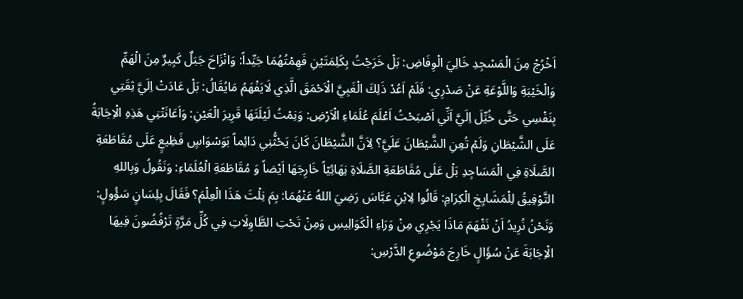اَخْرُجْ مِنَ الْمَسْجِدِ خَالِيَ الْوِفَاضِ: بَلْ خَرَجْتُ بِكَلِمَتَيْنِ فَهِمْتُهُمَا جَيِّداً: وَانْزَاحَ جَبَلٌ كَبِيرٌ مِنَ الْهَمِّ وَالْخَيْبَةِ وَاللَّوْعَةِ عَنْ صَدْرِي: فَلَمْ اَعُدْ ذَلِكَ الْغَبِيَّ الْاَحْمَقَ الَّذِي لَايَفْهَمُ مَايُقَالُ: بَلْ عَادَتْ اِلَيَّ ثِقَتِي بِنَفْسِي حَتَّى خُيِّلَ اِلَيَّ اَنِّي اَصْبَحْتُ اَعْلَمَ عُلَمَاءِ الْاَرْضِ: وَنِمْتُ لَيْلَتَهَا قَرِيرَ الْعَيْنِ: وَاَعَانَتْنِي هَذِهِ الْاِجَابَةُ عَلَى الشَّيْطَانِ وَلَمْ تُعِنِ الشَّيْطَانَ عَلَيَّ؟ لِاَنَّ الشَّيْطَانَ كَانَ يَحْثُّنِي دَائِماً بَوَسْوَاسٍ فَظِيعٍ عَلَى مُقَاطَعَةِ الصَّلَاةِ فِي الْمَسَاجِدِ بَلْ عَلَى مُقَاطَعَةِ الصَّلَاةِ نِهَائِيّاً خَارِجَهَا اَيْضاً وَ مُقَاطَعَةِ الْعُلَمَاءِ: وَنَقُولُ وَبِاللهِ التَّوْفِيقُ لِلْمَشَايِخِ الْكِرَامِ: قَالُوا لِابْنِ عَبَّاسَ رَضِيَ اللهُ عَنْهُمَا: بِمَ نِلْتَ هَذَا الْعِلْمَ؟ فَقَالَ بِلِسَانٍ سَؤُولٍ: وَنَحْنُ نُرِيدُ اَنْ نَفْهَمَ مَاذَا يَجْرِي مِنْ وَرَاءِ الْكَوَالِيسِ وَمِنْ تَحْتِ الطَّاوِلَاتِ فِي كُلِّ مَرَّةٍ تَرْفُضُونَ فِيهَا الْاِجَابَةَ عَنْ سُؤَالٍ خَارِجَ مَوْضُوعِ الدَّرْسِ: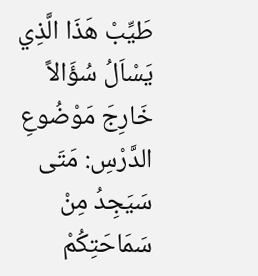طَيِّبْ هَذَا الَّذِي يَسْاَلُ سُؤَالاً خَارِجَ مَوْضُوعِ الدَّرْسِ: مَتَى سَيَجِدُ مِنْ سَمَاحَتِكُمْ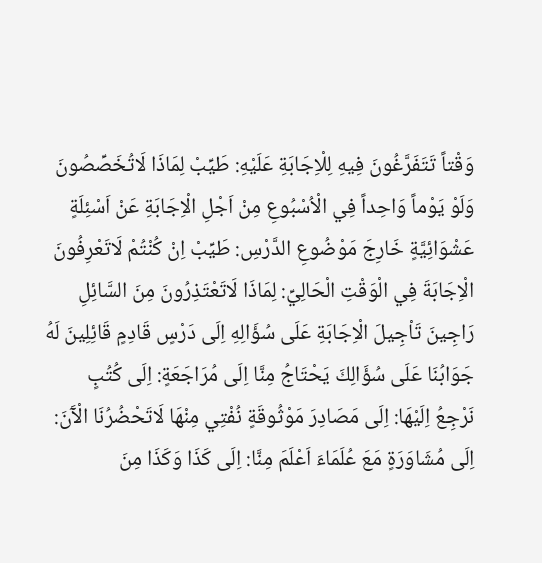وَقْتاً تَتَفَرَّغُونَ فِيهِ لِلْاِجَابَةِ عَلَيْهِ: طَيِّبْ لِمَاذَا لَاتُخَصِّصُونَ وَلَوْ يَوْماً وَاحِداً فِي الْاُسْبُوعِ مِنْ اَجْلِ الْاِجَابَةِ عَنْ اَسْئِلَةٍ عَشْوَائِيَّةٍ خَارِجَ مَوْضُوعِ الدَّرْسِ: طَيِّبْ اِنْ كُنْتُمْ لَاتَعْرِفُونَ الْاِجَابَةَ فِي الْوَقْتِ الْحَالِيِّ: لِمَاذَا لَاتَعْتَذِرُونَ مِنَ السَّائِلِ رَاجِينَ تَاْجِيلَ الْاِجَابَةِ عَلَى سُؤَالِهِ اِلَى دَرْسٍ قَادِمٍ قَائِلِينَ لَهُ جَوَابُنَا عَلَى سُؤَالِكَ يَحْتَاجُ مِنَّا اِلَى مُرَاجَعَةٍ: اِلَى كُتُبٍ نَرْجِعُ اِلَيْهَا: اِلَى مَصَادِرَ مَوْثُوقَةٍ نُفْتِي مِنْهَا لَاتَحْضُرُنَا الْآَنَ: اِلَى مُشَاوَرَةٍ مَعَ عُلَمَاءَ اَعْلَمَ مِنَّا: اِلَى كَذَا وَكَذَا مِنَ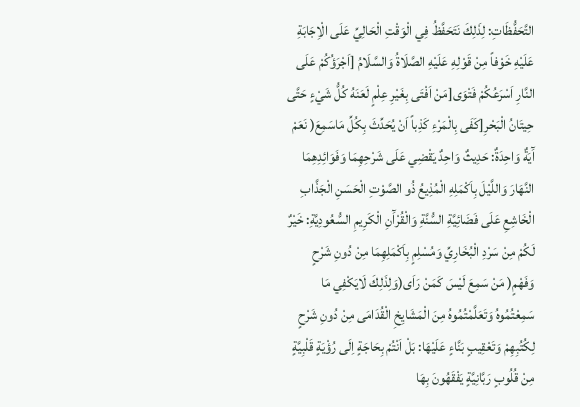التَّحَفُّظَاتِ: لِذَلِكَ نَتَحَفَّظُ فِي الْوَقْتِ الْحَالِيِّ عَلَى الْاِجَابَةِ عَلَيْهِ خَوْفاً مِنْ قَوْلِهِ عَلَيْهِ الصَّلَاةُ وَالسَّلَامُ [اَجْرَؤُكُمْ عَلَى النَّارِ اَسْرَعُكُمْ فَتْوَى[مَنْ اَفْتَى بِغَيْرِ عِلْمٍ لَعَنَهُ كُلُّ شَيْءٍ حَتَّى حِيتَانُ الْبَحْرِ[كَفَى بِالْمَرْءِ كَذِباً اَنْ يُحَدِّثَ بِكُلِّ مَاسَمِعَ( نَعَمْ آَيَةٌ وَاحِدَةٌ: حَدِيثٌ وَاحِدٌ يَقْضِي عَلَى شَرْحِهِمَا وَفَوَائِدِهِمَا النَّهَارَ وَاللَّيْلَ بِاَكْمَلِهِ الْمُذِيعُ ذُو الصَّوْتِ الْحَسَنِ الْجَذَّابِ الْخَاشِعِ عَلَى فَضَائِيَّةِ السُّنَّةِ وَالْقُرْآَنِ الْكَرِيمِ السُّعُودِيَّةِ: خَيْرٌ لَكُمْ مِنْ سَرْدِ الْبُخَارِيِّ وَمُسْلِمٍ بِاَكْمَلِهِمَا مِنْ دُونِ شَرْحٍ وَفَهْمٍ( مَنْ سَمِعَ لَيْسَ كَمَنْ رَاَى(وَلِذَلِكَ لَايَكْفِي مَا سَمِعْتُمُوهُ وَتَعَلَّمْتُمُوهُ مِنَ الْمَشَايِخِ الْقُدَامَى مِنْ دُونِ شَرْحٍ لِكُتُبِهِمْ وَتَعْقِيبٍ بَنَّاءٍ عَلَيْهَا: بَلْ اَنْتُمْ بِحَاجَةٍ اِلَى رُؤْيَةٍ قَلْبِيَّةٍ مِنْ قُلُوبٍ رَبَّانِيَّةٍ يَفْقَهُونَ بِهَا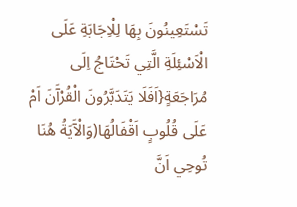تَسْتَعِينُونَ بِهَا لِلْاِجَابَةِ عَلَى الْاَسْئِلَةِ الَّتِي تَحْتَاجُ اِلَى مُرَاجَعَةٍ{اَفَلَا يَتَدَبَّرُونَ الْقُرْآَنَ اَمْ عَلَى قُلُوبٍ اَقْفَالُهَا(وَالْآَيَةُ هُنَا تُوحِي اَنَّ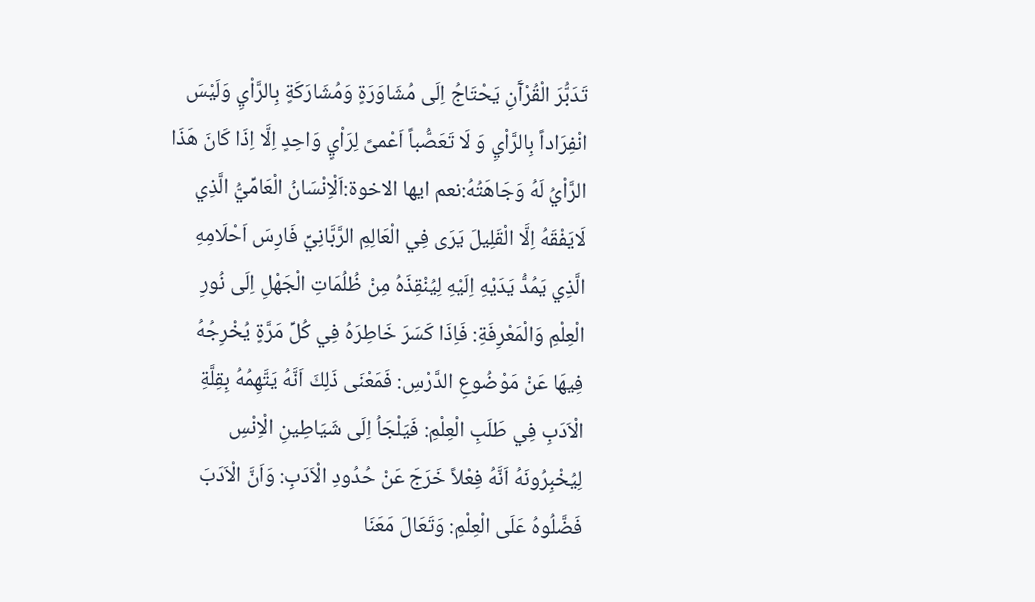تَدَبُّرَ الْقُرْآَنِ يَحْتَاجُ اِلَى مُشَاوَرَةٍ وَمُشَارَكَةٍ بِالرَّاْيِ وَلَيْسَ انْفِرَاداً بِالرَّاْيِ وَ لَا تَعَصُّباً اَعْمىً لِرَاْيٍ وَاحِدٍ اِلَّا اِذَا كَانَ هَذَا الرَّاْيُ لَهُ وَجَاهَتُهُ:نعم ايها الاخوة:اَلْاِنْسَانُ الْعَامِّيُّ الَّذِي لَايَفْقَهُ اِلَّا الْقَلِيلَ يَرَى فِي الْعَالِمِ الرَّبَّانِيِّ فَارِسَ اَحْلَامِهِ الَّذِي يَمُدُّ يَدَيْهِ اِلَيْهِ لِيُنْقِذَهُ مِنْ ظُلُمَاتِ الْجَهْلِ اِلَى نُورِ الْعِلْمِ وَالْمَعْرِفَةِ: فَاِذَا كَسَرَ خَاطِرَهُ فِي كُلِّ مَرَّةٍ يُخْرِجُهُ فِيهَا عَنْ مَوْضُوعِ الدَّرْسِ: فَمَعْنَى ذَلِكَ اَنَّهُ يَتَّهِمُهُ بِقِلَّةِ الْاَدَبِ فِي طَلَبِ الْعِلْمِ: فَيَلْجَاُ اِلَى شَيَاطِينِ الْاِنْسِ لِيُخْبِرُونَهُ اَنَّهُ فِعْلاً خَرَجَ عَنْ حُدُودِ الْاَدَبِ: وَاَنَّ الْاَدَبَ فَضَّلُوهُ عَلَى الْعِلْمِ: وَتَعَالَ مَعَنَا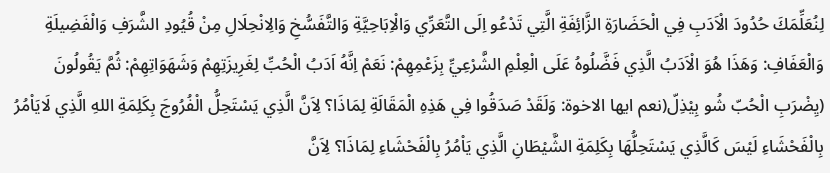لِنُعَلِّمَكَ حُدُودَ الْاَدَبِ فِي الْحَضَارَةِ الزَّائِفَةِ الَّتِي تَدْعُو اِلَى التَّعَرِّي وَالْاِبَاحِيَّةِ وَالتَّفَسُّخِ وَالِانْحِلَالِ مِنْ قُيُودِ الشَّرَفِ وَالْفَضِيلَةِ وَالْعَفَافِ: وَهَذَا هُوَ الْاَدَبُ الَّذِي فَضَّلُوهُ عَلَى الْعِلْمِ الشَّرْعِيِّ بِزَعْمِهِمْ: نَعَمْ اِنَّهُ اَدَبُ الْحُبِّ لِغَرِيزَتِهِمْ وَشَهَوَاتِهِمْ: ثُمَّ يَقُولُونَ (يِضْرَبِ الْحُبّ شُو بِيْذِلّ(نعم ايها الاخوة: وَلَقَدْ صَدَقُوا فِي هَذِهِ الْمَقَالَةِ لِمَاذَا؟ لِاَنَّ الَّذِي يَسْتَحِلُّ الْفُرُوجَ بِكَلِمَةِ اللهِ الَّذِي لَايَاْمُرُ بِالْفَحْشَاءِ لَيْسَ كَالَّذِي يَسْتَحِلُّهَا بِكَلِمَةِ الشَّيْطَانِ الَّذِي يَاْمُرُ بِالْفَحْشَاءِ لِمَاذَا؟ لِاَنَّ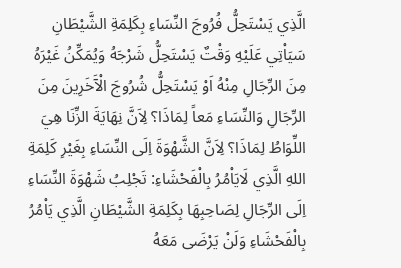الَّذِي يَسْتَحِلُّ فُرُوجَ النِّسَاءِ بِكَلِمَةِ الشَّيْطَانِ سَيَاْتِي عَلَيْهِ وَقْتٌ يَسْتَحِلُّ شَرْجَهُ وَيُمَكِّنُ غَيْرَهُ مِنَ الرِّجَالِ مِنْهُ اَوْ يَسْتَحِلُّ شُرُوجَ الْآَخَرِينَ مِنَ الرِّجَالِ وَالنِّسَاءِ مَعاً لِمَاذَا؟ لِاَنَّ نِهَايَةَ الزِّنَا هِيَ اللِّوَاطُ لِمَاذَا؟ لِاَنَّ الشَّهْوَةَ اِلَى النِّسَاءِ بِغَيْرِ كَلِمَةِ اللهِ الَّذِي لَايَاْمُرُ بِالْفَحْشَاءِ: تَجْلِبُ شَهْوَةَ النِّسَاءِ اِلَى الرِّجَالِ لِصَاحِبِهَا بِكَلِمَةِ الشَّيْطَانِ الَّذِي يَاْمُرُ بِالْفَحْشَاءِ وَلَنْ يَرْضَى مَعَهُ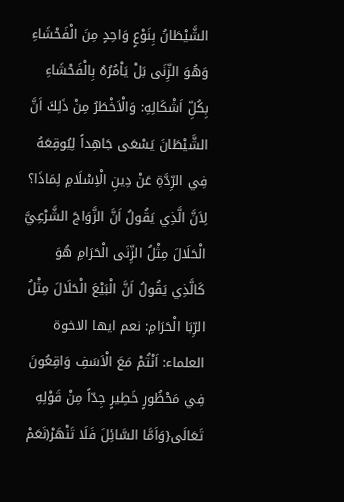الشَّيْطَانُ بِنَوْعٍ وَاحِدٍ مِنَ الْفَحْشَاءِ وَهُوَ الزِّنَى بَلْ يَاْمُرُهُ بِالْفَحْشَاءِ بِكُلِّ اَشْكَالِهِ: وَالْاَخْطَرُ مِنْ ذَلِكَ اَنَّ الشَّيْطَانَ يَسْعَى جَاهِداً لِيُوقِعَهُ فِي الرِّدَّةِ عَنْ دِينِ الْاِسْلَامِ لِمَاذَا؟ لِاَنَّ الَّذِي يَقُولُ اَنَّ الزَّوَاجَ الشَّرْعِيَّ الْحَلَالَ مِثْلُ الزِّنَى الْحَرَامِ هُوَ كَالَّذِي يَقُولُ اَنَّ الْبَيْعَ الْحَلَالَ مِثْلُ الرِّبَا الْحَرَامِ: نعم ايها الاخوة العلماء: اَنْتُمْ مَعَ الْاَسَفِ وَاقِعُونَ فِي مَحْظُورٍ خَطِيرٍ جِدّاً مِنْ قَوْلِهِ تَعَالَى{وَاَمَّا السَّائِلَ فَلَا تَنْهَرْ(نَعَمْ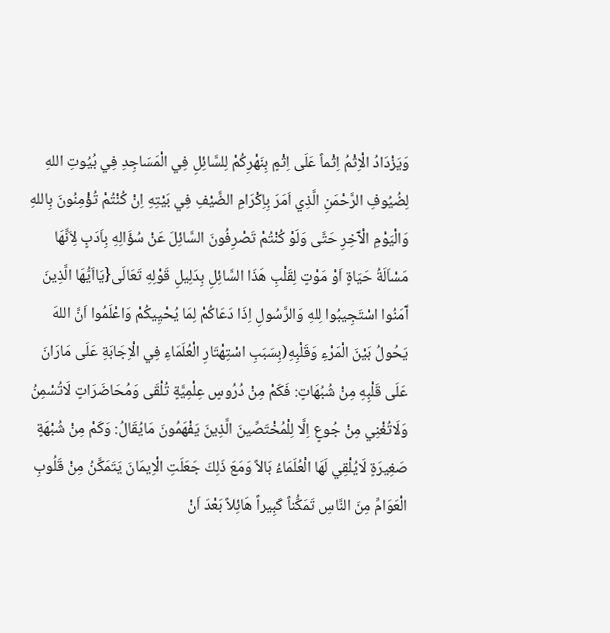وَيَزْدَادُ الْاِثْمُ اِثْماً عَلَى اِثْمٍ بِنَهْرِكُمْ لِلسَّائِلِ فِي الْمَسَاجِدِ فِي بُيُوتِ اللهِ لِضُيُوفِ الرَّحْمَنِ الَّذِي اَمَرَ بِاِكْرَامِ الضَّيْفِ فِي بَيْتِهِ اِنْ كُنْتُمْ تُؤْمِنُونَ بِاللهِ وَالْيَوْمِ الْآَخِرِ حَتَّى وَلَوْ كُنْتُمْ تَصْرِفُونَ السَّائِلَ عَنْ سُؤَالِهِ بِاَدَبٍ لِاَنَّهَا مَسْاَلَةُ حَيَاةٍ اَوْ مَوْتٍ لِقَلْبِ هَذَا السَّائِلِ بِدَلِيلِ قَوْلِهِ تَعَالَى{يَااَيُّهَا الَّذِينَ آَمَنُوا اسْتَجِيبُوا لِلهِ وَالرَّسُولِ اِذَا دَعَاكُمْ لِمَا يُحْيِيكُمْ وَاعْلَمُوا اَنَّ اللهَ يَحُولُ بَيْنَ الْمَرْءِ وَقَلْبِهِ(بِسَبَبِ اسْتِهْتَارِ الْعُلَمَاءِ فِي الْاِجَابَةِ عَلَى مَارَانَ عَلَى قَلْبِهِ مِنْ شُبُهَاتٍ: فَكَمْ مِنْ دُرُوسٍ عِلْمِيَّةٍ تُلْقَى وَمُحَاضَرَاتٍ لَاتُسْمِنُ وَلَاتُغْنِي مِنْ جُوعٍ اِلَّا لِلْمُخْتَصِّينَ الَّذِينَ يَفْهَمُونَ مَايُقَالُ: وَكَمْ مِنْ شُبْهَةٍ صَغِيرَةٍ لَايُلْقِي لَهَا الْعُلَمَاءُ بَالاً وَمَعَ ذَلِكَ جَعَلَتِ الْاِيمَانَ يَتَمَكَّنُ مِنْ قَلُوبِ الْعَوَامِّ مِنَ النَّاسِ تَمَكُّناً كَبِيراً هَائِلاً بَعْدَ اَنْ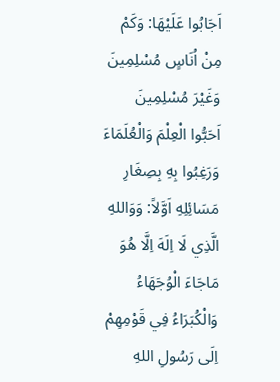اَجَابُوا عَلَيْهَا: وَكَمْ مِنْ اُنَاسٍ مُسْلِمِينَ وَغَيْرَ مُسْلِمِينَ اَحَبُّوا الْعِلْمَ وَالْعُلَمَاءَ وَرَغِبُوا بِهِ بِصِغَارِ مَسَائِلِهِ اَوَّلاً: وَوَاللهِ الَّذِي لَا اِلَهَ اِلَّا هُوَ مَاجَاءَ الْوُجَهَاءُ وَالْكُبَرَاءُ فِي قَوْمِهِمْ اِلَى رَسُولِ اللهِ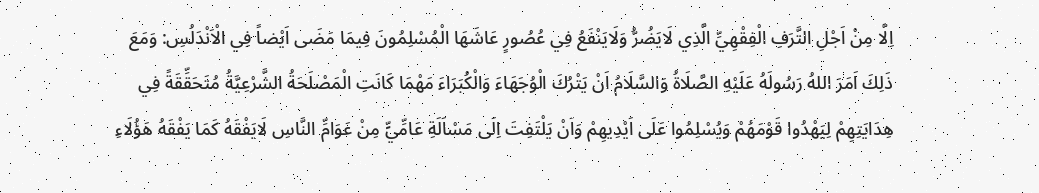اِلَّا مِنْ اَجْلِ التَّرَفِ الْفِقْهِيِّ الَّذِي لَايَضُرُّ وَلَايَنْفَعُ فِي عُصُورٍ عَاشَهَا الْمُسْلِمُونَ فِيمَا مَضَى اَيْضاً فِي الْاَنْدَلُسِ: وَمَعَ ذَلِكَ اَمَرَ اللهُ رَسُولَهُ عَلَيْهِ الصَّلَاةُ وَالسَّلَامُ اَنْ يَتْرُكَ الْوُجَهَاءَ وَالْكُبَرَاءَ مَهْمَا كَانَتِ الْمَصْلَحَةُ الشَّرْعِيَّةُ مُتَحَقِّقَةً فِي هِدَايَتِهِمْ لِيَهْدُوا قَوْمَهُمْ وَيُسْلِمُوا عَلَى اَيْدِيهِمْ وَاَنْ يَلْتَفِتَ اِلَى مَسْاَلَةِ عَامِّيٍّ مِنْ عَوَامِّ النَّاسِ لَايَفْقَهُ كَمَا يَفْقَهُ هَؤُلَاءِ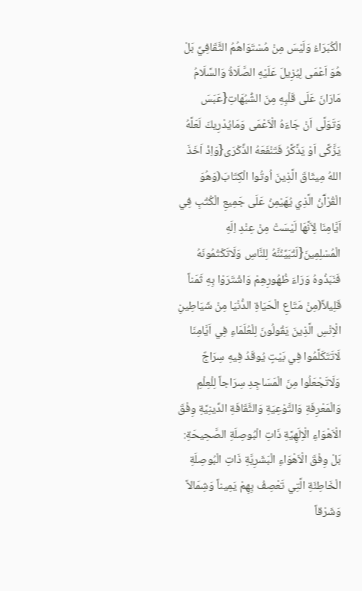الْكُبَرَاءُ وَلَيْسَ مِنْ مُسْتَوَاهُمُ الثَّقَافِيِّ بَلْ هُوَ اَعْمَى لِيُزِيلَ عَلَيْهِ الصَّلَاةُ وَالسَّلَامُ مَارَانَ عَلَى قَلْبِهِ مِنَ الشُّبُهَاتِ{عَبَسَ وَتَوَلَّى اَنْ جَاءَهُ الْاَعْمَى وَمَايُدْرِيكَ لَعَلَّهُ يَزَّكَّى اَوْ يَذَّكَّرُ فَتَنْفَعَهُ الذِّكْرَى{وَاِذْ اَخَذَ اللهُ مِيثَاقَ الَّذِينَ اُوتُوا الْكِتَابَ(وَهُوَ الْقُرْآَنُ الَّذِي يُهَيْمِنُ عَلَى جَمِيعِ الْكُتُبِ فِي اَيَّامِنَا لِاَنَّهَا لَيْسَتْ مِنْ عِنْدِ اِلَهِ الْمُسْلِمِينَ{لَتُبَيِّنُنَّهُ لِلنَّاسِ وَلَاتَكْتُمُونَهُ فَنَبَذُوهُ وَرَاءَ ظُهُورِهِمْ وَاشْتَرَوْا بِهِ ثَمَناً قَلِيلاً(مِنْ مَتَاعِ الْحَيَاةِ الدُّنْيَا مِنْ شَيَاطِينِ الْاِنْسِ الَّذِينَ يَقُولُونَ لِلْعُلَمَاءِ فِي اَيَّامِنَا لَاتَتَكَلَّمُوا فِي بَيْتٍ يُوقَدُ فِيهِ سِرَاجٌ وَلَاتَجْعَلُوا مِنَ الْمَسَاجِدِ سِرَاجاً لِلْعِلْمِ وَالْمَعْرِفَةِ وَالتَّوْعِيَةِ وَالثَّقَافَةِ الدِّينِيَّةِ وِفْقَ الْاَهْوَاءِ الْاِلَهِيَّةِ ذَاتِ الْبُوصِلَةِ الصَّحِيحَةِ: بَلْ وِفْقَ الْاَهْوَاءِ الْبَشَرِيَّةِ ذَاتِ الْبُوصِلَةِ الْخَاطِئَةِ الَّتِي تَعْصِفُ بِهِمْ يَمِيناً وَشِمَالاً وَشَرْقاً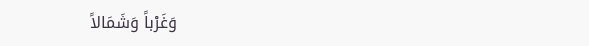وَغَرْباً وَشَمَالاً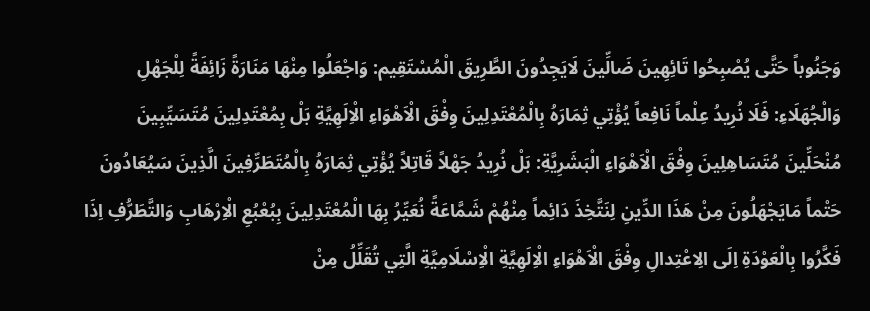وَجَنُوباً حَتَّى يُصْبِحُوا تَائِهِينَ ضَالِّينَ لَايَجِدُونَ الطَّرِيقَ الْمُسْتَقِيم: وَاجْعَلُوا مِنْهَا مَنَارَةً زَائِفَةً لِلْجَهْلِ وَالْجُهَلَاءِ: فَلَا نُرِيدُ عِلْماً نَافِعاً يُؤْتِي ثِمَارَهُ بِالْمُعْتَدِلِينَ وِفْقَ الْاَهْوَاءِ الْاِلَهِيَّةِ بَلْ بِمُعْتَدِلِينَ مُتَسَيِّبِينَ مُنْحَلِّينَ مُتَسَاهِلِينَ وِفْقَ الْاَهْوَاءِ الْبَشَرِيَّةِ: بَلْ نُرِيدُ جَهْلاً قَاتِلاً يُؤْتِي ثِمَارَهُ بِالْمُتَطَرِّفِينَ الَّذِينَ سَيُعَادُونَ حَتْماً مَايَجْهَلُونَ مِنْ هَذَا الدِّينِ لِنَتَّخِذَ دَائِماً مِنْهُمْ شَمَّاعَةً نُعَيِّرُ بِهَا الْمُعْتَدِلِينَ بِبُعْبُعِ الْاِرْهَابِ وَالتَّطَرُّفِ اِذَا فَكَّرُوا بِالْعَوْدَةِ اِلَى الِاعْتِدالِ وِفْقَ الْاَهْوَاءِ الْاِلَهِيَّةِ الْاِسْلَامِيَّةِ الَّتِي تُقَلِّلُ مِنْ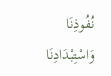نُفُوذِنَا وَاسْتِبْدَادِنَا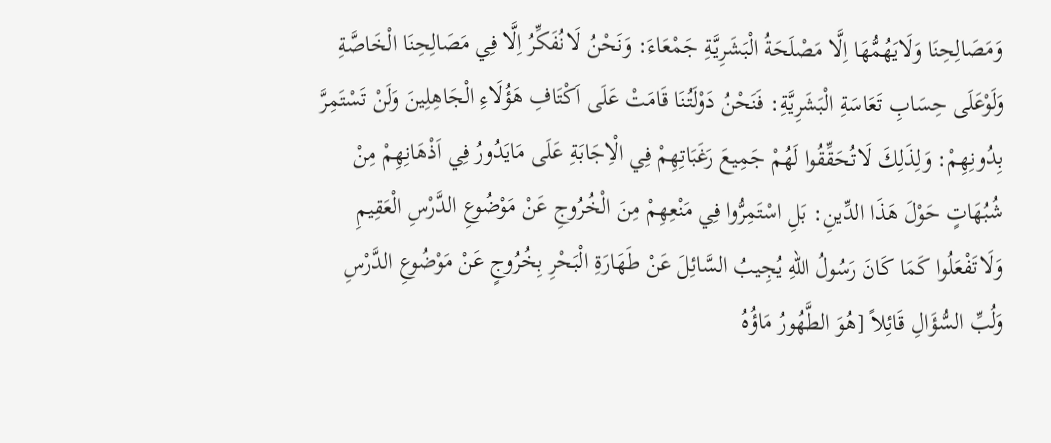وَمَصَالِحِنَا وَلَايَهُمُّهَا اِلَّا مَصْلَحَةُ الْبَشَرِيَّةِ جَمْعَاءَ: وَنَحْنُ لَانُفَكِّرُ اِلَّا فِي مَصَالِحِنَا الْخَاصَّةِ وَلَوْعَلَى حِسَابِ تَعَاسَةِ الْبَشَرِيَّةِ: فَنَحْنُ دَوْلَتُنَا قَامَتْ عَلَى اَكْتَافِ هَؤُلَاءِ الْجَاهِلِينَ وَلَنْ تَسْتَمِرَّ بِدُونِهِمْ: وَلِذَلِكَ لَاتُحَقِّقُوا لَهُمْ جَمِيعَ رَغَبَاتِهِمْ فِي الْاِجَابَةِ عَلَى مَايَدُورُ فِي اَذْهَانِهِمْ مِنْ شُبُهَاتٍ حَوْلَ هَذَا الدِّينِ: بَلِ اسْتَمِرُّوا فِي مَنْعِهِمْ مِنَ الْخُرُوجِ عَنْ مَوْضُوعِ الدَّرْسِ الْعَقِيمِ وَلَاتَفْعَلُوا كَمَا كَانَ رَسُولُ اللهِ يُجِيبُ السَّائِلَ عَنْ طَهَارَةِ الْبَحْرِ بِخُرُوجٍ عَنْ مَوْضُوعِ الدَّرْسِ وَلُبِّ السُّؤَالِ قَائِلاً [هُوَ الطَّهُورُ مَاؤُهُ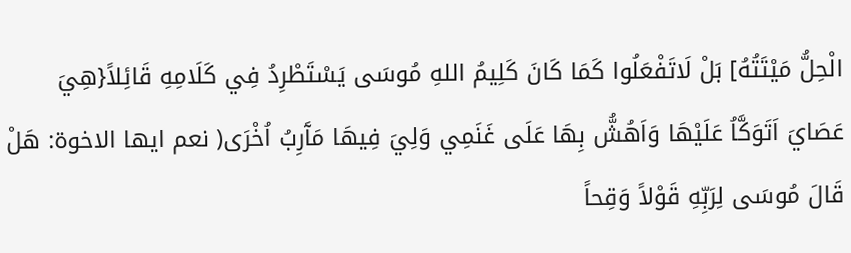الْحِلُّ مَيْتَتُهُ] بَلْ لَاتَفْعَلُوا كَمَا كَانَ كَلِيمُ اللهِ مُوسَى يَسْتَطْرِدُ فِي كَلَامِهِ قَائِلاً{هِيَ عَصَايَ اَتَوَكَّاُ عَلَيْهَا وَاَهُشُّ بِهَا عَلَى غَنَمِي وَلِيَ فِيهَا مَآَرِبُ اُخْرَى( نعم ايها الاخوة: هَلْ قَالَ مُوسَى لِرَبِّهِ قَوْلاً وَقِحاً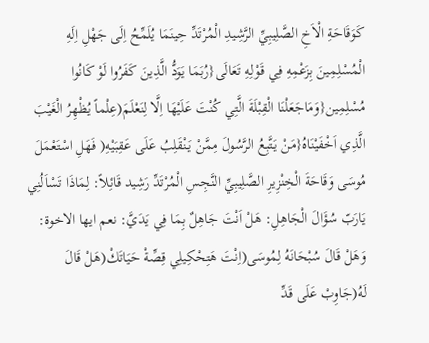كَوَقَاحَةِ الْاَخِ الصَّلِيبِيِّ الرَّشِيدِ الْمُرْتَدِّ حِينَمَا يُلَمِّحُ اِلَى جَهْلِ اِلَهِ الْمُسْلِمِينَ بِزَعْمِهِ فِي قَوْلِهِ تَعَالَى{رُبَمَا يَوَدُّ الَّذِينَ كَفَرُوا لَوْ كَانُوا مُسْلِمِين{وَمَاجَعَلْنَا الْقِبْلَةَ الَّتِي كُنْتَ عَلَيْهَا اِلَّا لِنَعْلَمَ(عِلْماً يُظْهِرُ الْغَيْبَ الَّذِي اَخْفَيْنَاهُ{مَنْ يَتَّبِعُ الرَّسُولَ مِمَّنْ يَنْقَلِبُ عَلَى عَقِبَيْهِ( فَهَلِ اسْتَعْمَلَ مُوسَى وَقَاحَةَ الْخِنْزِيرِ الصَّلِيبِيِّ النَّجِسِ الْمُرْتَدِّ رَشِيد قَائِلاً: لِمَاذَا تَسْاَلُنِي يَارَبّ سُؤَالَ الْجَاهِلِ: هَلْ اَنْتَ جَاهِلٌ بِمَا فِي يَدَيَّ: نعم ايها الاخوة: وَهَلْ قَالَ سُبْحَانَهُ لِمُوسَى(اِنْتَ هَتِحْكِيلِي قِصِّةْ حَيَاتَكْ(هَلْ قَالَ لَهُ(جَاوِبْ عَلَى قَدِّ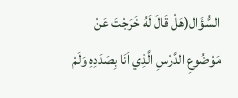السُّؤَال(هَلْ قَالَ لَهُ خَرَجْتَ عَنْ مَوْضُوعِ الدَّرْسِ الَّذِي اَنَا بِصَدَدِهِ وَلَمْ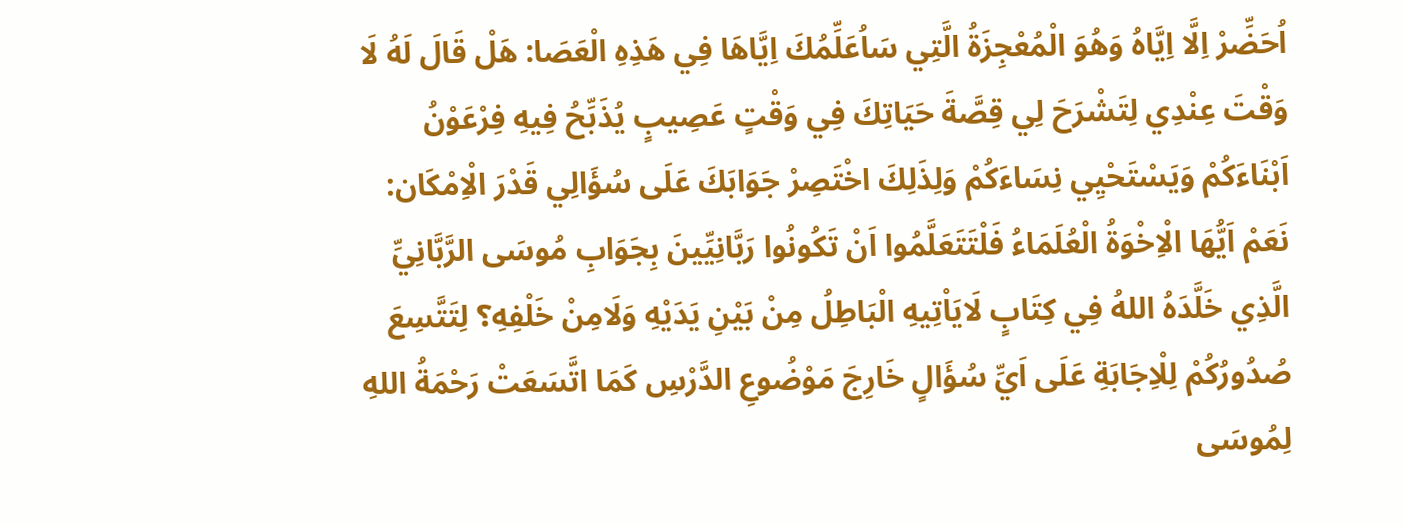اُحَضِّرْ اِلَّا اِيَّاهُ وَهُوَ الْمُعْجِزَةُ الَّتِي سَاُعَلِّمُكَ اِيَّاهَا فِي هَذِهِ الْعَصَا: هَلْ قَالَ لَهُ لَا وَقْتَ عِنْدِي لِتَشْرَحَ لِي قِصَّةَ حَيَاتِكَ فِي وَقْتٍ عَصِيبٍ يُذَبِّحُ فِيهِ فِرْعَوْنُ اَبْنَاءَكُمْ وَيَسْتَحْيِي نِسَاءَكُمْ وَلِذَلِكَ اخْتَصِرْ جَوَابَكَ عَلَى سُؤَالِي قَدْرَ الْاِمْكَان: نَعَمْ اَيُّهَا الْاِخْوَةُ الْعُلَمَاءُ فَلْتَتَعَلَّمُوا اَنْ تَكُونُوا رَبَّانِيِّينَ بِجَوَابِ مُوسَى الرَّبَّانِيِّ الَّذِي خَلَّدَهُ اللهُ فِي كِتَابٍ لَايَاْتِيهِ الْبَاطِلُ مِنْ بَيْنِ يَدَيْهِ وَلَامِنْ خَلْفِهِ؟ لِتَتَّسِعَ صُدُورُكُمْ لِلْاِجَابَةِ عَلَى اَيِّ سُؤَالٍ خَارِجَ مَوْضُوعِ الدَّرْسِ كَمَا اتَّسَعَتْ رَحْمَةُ اللهِ لِمُوسَى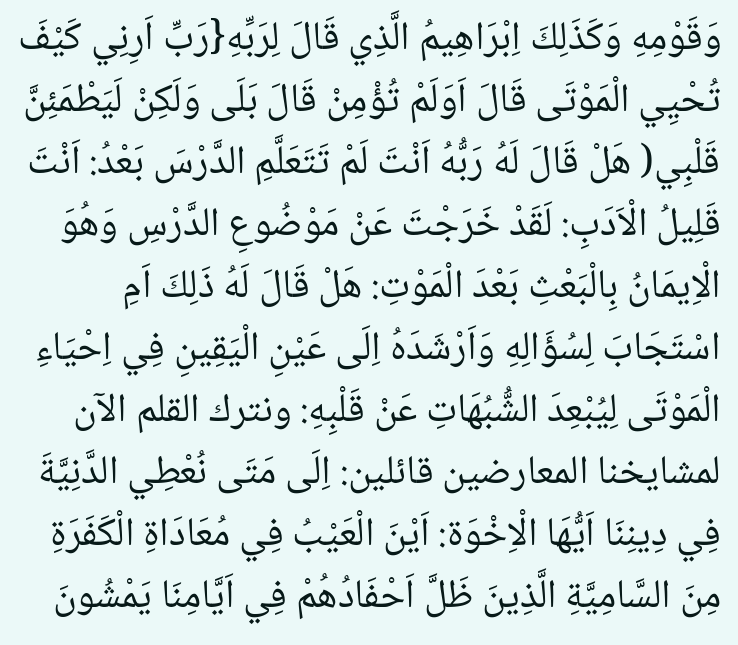وَقَوْمِهِ وَكَذَلِكَ اِبْرَاهِيمُ الَّذِي قَالَ لِرَبِّهِ{رَبِّ اَرِنِي كَيْفَ تُحْيِي الْمَوْتَى قَالَ اَوَلَمْ تُؤْمِنْ قَالَ بَلَى وَلَكِنْ لَيَطْمَئِنَّ قَلْبِي( هَلْ قَالَ لَهُ رَبُّهُ اَنْتَ لَمْ تَتَعَلَّمِ الدَّرْسَ بَعْدُ: اَنْتَ قَلِيلُ الْاَدَبِ: لَقَدْ خَرَجْتَ عَنْ مَوْضُوعِ الدَّرْسِ وَهُوَ الْاِيمَانُ بِالْبَعْثِ بَعْدَ الْمَوْتِ: هَلْ قَالَ لَهُ ذَلِكَ اَمِ اسْتَجَابَ لِسُؤَالِهِ وَاَرْشَدَهُ اِلَى عَيْنِ الْيَقِينِ فِي اِحْيَاءِ الْمَوْتَى لِيُبْعِدَ الشُّبُهَاتِ عَنْ قَلْبِهِ: ونترك القلم الآن لمشايخنا المعارضين قائلين: اِلَى مَتَى نُعْطِي الدَّنِيَّةَ فِي دِينِنَا اَيُّهَا الْاِخْوَة: اَيْنَ الْعَيْبُ فِي مُعَادَاةِ الْكَفَرَةِ مِنَ السَّامِيَّةِ الَّذِينَ ظَلَّ اَحْفَادُهُمْ فِي اَيَّامِنَا يَمْشُونَ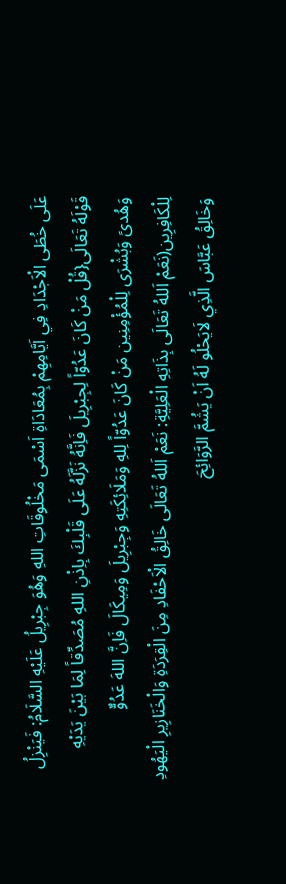عَلَى خُطَى الْاَجْدَادِ فِي اَيَّامِهِمْ بِمُعَادَاةِ اَسْمَى مَخْلُوقَاتِ اللهِ وَهُوَ جِبْرِيلُ عَلَيْهِ السَّلَامُ: فَيَنْزِلُ قَوْلَهُ تَعَالَى{قُلْ مَنْ كَانَ عَدُوّاً لِجِبْرِيلَ فَاِنَّهُ نَزَّلَهُ عَلَى قَلْبِكَ بِاِذْنِ اللهِ مُصَدِّقاً لِمَا بَيْنَ يَدَيْهِ وَهُدىً وَبُشْرَى لِلْمُؤْمِنِين مَنْ كَانَ عَدُوّاً لِلهِ وَمَلَائِكَتِهِ وَجِبْرِيلَ وَمِيكَالَ فَاِنَّ اللهَ عَدُوٌّ لِلْكَافِرِين(نَعَمْ اَللهُ تَعَالَى بِذَاتِهِ الْعَلِيَّةِ: نَعَمْ اَللهُ تَعَالَى خَالِقُ الْاَحْفَادِ مِنَ الْقِرَدَةِ وَالْخَنَازِيرِ الْيَهُودِ وَخَالِقُ عَبَّاسَ الَّذِي لَايَحْلُو لَهُ اَنْ يَشُمَّ الرَّوَائِحَ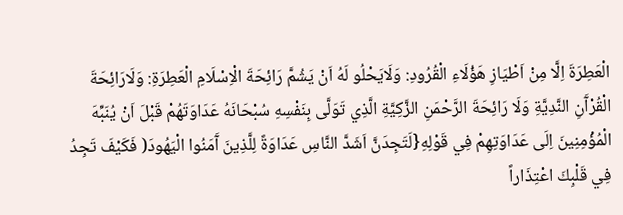الْعَطِرَةَ اِلَّا مِنْ اَطْيَازِ هَؤُلَاءِ الْقُرُودِ: وَلَايَحْلُو لَهُ اَنْ يَشُمَّ رَائِحَةَ الْاِسْلَامِ الْعَطِرَةِ: وَلَارَائِحَةَ الْقُرْآَنِ النَّدِيَّةِ وَلَا رَائِحَةَ الرَّحْمَنِ الزَّكِيَّةِ الَّذِي تَوَلَّى بِنَفْسِهِ سُبْحَانَهُ عَدَاوَتَهُمْ قَبْلَ اَنْ يُنَبِّهَ الْمُؤْمِنِينَ اِلَى عَدَاوَتِهِمْ فِي قَوْلِهِ{لَتَجِدَنَّ اَشَدَّ النَّاسِ عَدَاوَةً لِلَّذِينَ آَمَنُوا الْيَهُودَ( فَكَيْفَ تَجِدُ فِي قَلْبِكَ اعْتِذَاراً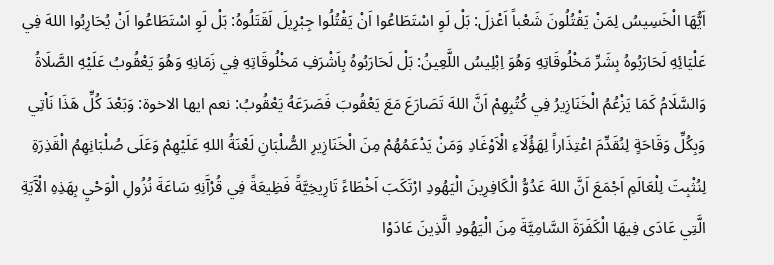اَيُّهَا الْخَسِيسُ لِمَنْ يَقْتُلُونَ شَعْباً اَعْزلَ: بَلْ لَوِ اسْتَطَاعُوا اَنْ يَقْتُلُوا جِبْرِيلَ لَقَتَلُوهُ: بَلْ لَوِ اسْتَطَاعُوا اَنْ يُحَارِبُوا اللهَ فِي عَلْيَائِهِ لَحَارَبُوهُ بِشَرِّ مَخْلُوقَاتِهِ وَهُوَ اِبْلِيسُ اللَّعِينُ: بَلْ لَحَارَبُوهُ بِاَشْرَفِ مَخْلُوقَاتِهِ فِي زَمَانِهِ وَهُوَ يَعْقُوبُ عَلَيْهِ الصَّلَاةُ وَالسَّلَامُ كَمَا يَزْعُمُ الْخَنَازِيرُ فِي كُتُبِهِمْ اَنَّ اللهَ تَصَارَعَ مَعَ يَعْقُوبَ فَصَرَعَهُ يَعْقُوبُ: نعم ايها الاخوة: وَبَعْدَ كُلِّ هَذَا نَاْتِي وَبِكُلِّ وَقَاحَةٍ لِنُقَدِّمَ اعْتِذَاراً لِهَؤُلَاءِ الْاَوْغَادِ وَمَنْ يَدْعَمُهُمْ مِنَ الْخَنَازِيرِ الصُّلْبَانِ لَعْنَةُ اللهِ عَلَيْهِمْ وَعَلَى صُلْبَانِهِمُ الْقَذِرَةِ لِنُثْبِتَ لِلْعَالَمِ اَجْمَعَ اَنَّ اللهَ عَدُوُّ الْكَافِرِينَ الْيَهُودِ ارْتَكَبَ اَخْطَاءً تَارِيخِيَّةً فَظِيعَةً فِي قُرْآَنِهِ سَاعَةَ نُزُولِ الْوَحْيِ بِهَذِهِ الْآَيَةِ الَّتِي عَادَى فِيهَا الْكَفَرَةَ السَّامِيَّةَ مِنَ الْيَهُودِ الَّذِينَ عَادَوْا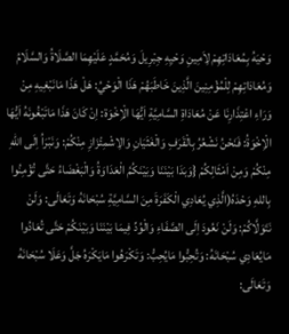وَحْيَهُ بِمُعَادَاتِهِمْ لِاَمِينِ وَحْيِهِ جِبْرِيلَ وَمُحَمَّدٍ عَلَيْهِمَا الصَّلَاةُ وَالسَّلَامُ وَمُعَادَاتِهِمْ لِلْمُؤْمِنِينَ الَّذِينَ خَاطَبَهُمْ هَذَا الْوَحْيُ: هَلْ هَذَا مَانَبْغِيهِ مِنْ وَرَاءِ اعْتِذَارِنَا عَنْ مُعَادَاةِ السَّامِيَّةِ اَيُّهَا الْاِخْوَة: اِنْ كَانَ هَذَا مَاتَبْغُونَهُ اَيُّهَا الْاِخْوَةُ: فَنَحْنُ نَشْعُرُ بِالْقَرَفِ وَالْغَثَيَانِ وَالِاشْمِئْزَازِ مِنْكُمْ: وَنَبْرَاُ اِلَى اللهِ مِنْكُمْ وَمِنْ اَمْثَالِكُمْ {وَبَدَا بَيْنَنَا وَبَيْنَكُمُ الْعَدَاوَةُ وَالْبَغْضَاءُ حَتَّى تُؤْمِنُوا بِاللهِ وَحْدَهُ(الَّذِي يُعَادِي الْكَفَرَةَ مِنَ السَّامِيَّةِ سُبْحَانَهُ وَتَعَالَى: وَلَنْ نَتَوَلَّاكُمْ: وَلَنْ نَعُودَ اِلَى الصَّفَاءِ وَالْوُدِّ فِيمَا بَيْنَنَا وَبَيْنَكُمْ حَتَّى تُعَادُوا مَايُعَادِي سُبْحَانَهُ: وَتُحِبُّوا مَايُحِبُّ: وَتَكْرَهُوا مَايَكْرَهُ جَلَّ وَعَلَا سُبْحَانَهُ وَتَعَالَى: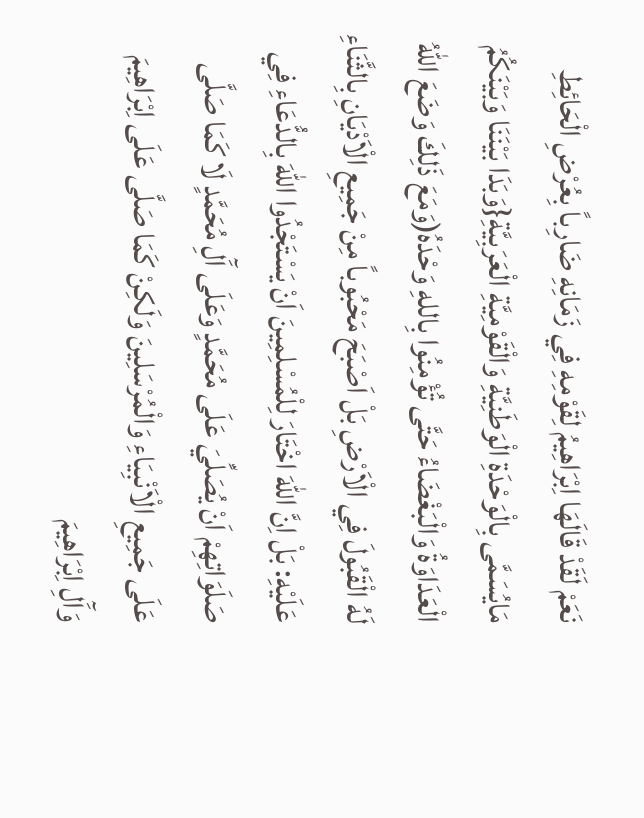نَعَمْ لَقَدْ قَالَهَا اِبْرَاهِيمُ لِقَوْمِهِ فِي زَمَانِهِ ضَارِباً بِعُرْضِ الْحَائِطِ مَايُسَمَّى بِالْوَحْدَةِ الْوَطَنِيَّةِ وَالْقَوْمِيَّةِ الْعَرَبِيَّةِ{وَبَدَا بَيْنَنَا وَبَيْنَكُمُ الْعَدَاوَةُ وَالْبَغْضَاءُ حَتَّى تُؤْمِنُوا بِاللهِ وَحْدَهُ(وَمَعَ ذَلِكَ وَضَعَ اللهُ لَهُ الْقَبُولَ فِي الْاَرْضِ بَلْ اَصْبَحَ مَحْبُوباً مِنْ جَمِيعِ الْاَدْيَانِ بِالثَّنَاءِ عَلَيْهِ: بَلْ اِنَّ اللهَ اخْتَارَ لِلْمُسْلِمِينَ اَنْ يَسْتَجْدُوا اللهَ بِالدُّعَاءِ فِي صَلَوَاتِهِمْ اَنْ يُصَلِّيَ عَلَى مُحَمَّدٍ وَعَلَى آَلِ مُحَمَّدٍ لَا كَمَا صَلَّى عَلَى جَمِيعِ الْاَنْبِيَاءِ وَالْمُرْسَلِينَ وَلَكِنْ كَمَا صَلَّى عَلَى اِبْرَاهِيمَ وَآَلِ اِبْرَاهِيمَ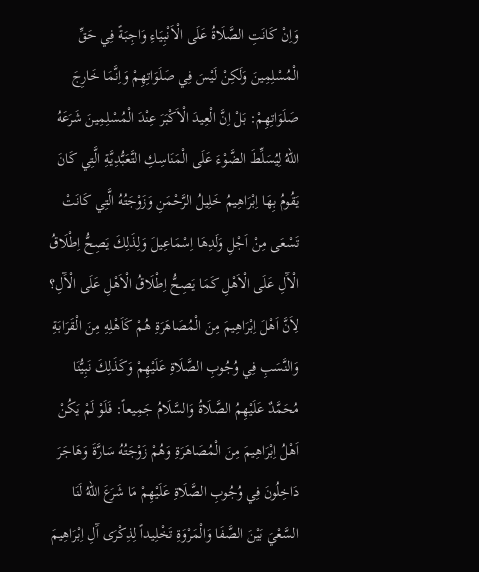وَاِنْ كَانَتِ الصَّلَاةُ عَلَى الْاَنْبِيَاءِ وَاجِبَةً فِي حَقِّ الْمُسْلِمِينَ وَلَكِنْ لَيْسَ فِي صَلَوَاتِهِمْ وَاِنَّمَا خَارِجَ صَلَوَاتِهِمْ: بَلْ اِنَّ الْعِيدَ الْاَكْبَرَ عِنْدَ الْمُسْلِمِينَ شَرَعَهُ اللهُ لِيُسَلِّطَ الضَّوْءَ عَلَى الْمَنَاسِكِ التَّعَبُّدِيَّةِ الَّتِي كَانَ يَقُومُ بِهَا اِبْرَاهِيمُ خَلِيلُ الرَّحْمَنِ وَزَوْجَتُهُ الَّتِي كَانَتْ تَسْعَى مِنْ اَجْلِ وَلَدِهَا اِسْمَاعِيلَ وَلِذَلِكَ يَصِحُّ اِطْلَاقُ الْآَلِ عَلَى الْاَهْلِ كَمَا يَصِحُّ اِطْلَاقُ الْاَهْلِ عَلَى الْآَلِ؟ لِاَنَّ اَهْلَ اِبْرَاهِيمَ مِنَ الْمُصَاهَرَةِ هُمْ كَاَهْلِهِ مِنَ الْقَرَابَةِ وَالنَّسَبِ فِي وُجُوبِ الصَّلَاةِ عَلَيْهِمْ وَكَذَلِكَ نَبِيُّنَا مُحَمَّدٌ عَلَيْهِمُ الصَّلَاةُ وَالسَّلَامُ جَمِيعاً: فَلَوْ لَمْ يَكُنْ اَهْلُ اِبْرَاهِيمَ مِنَ الْمُصَاهَرَةِ وَهُمْ زَوْجَتُهُ سَارَّةَ وَهَاجَرَ دَاخِلُونَ فِي وُجُوبِ الصَّلَاةِ عَلَيْهِمْ مَا شَرَعَ اللهُ لَنَا السَّعْيَ بَيْنَ الصَّفَا وَالْمَرْوَةِ تَخْلِيداً لِذِكْرَى آَلِ اِبْرَاهِيمَ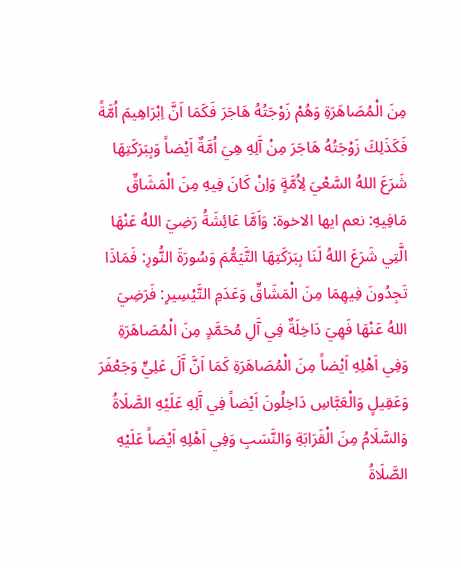مِنَ الْمُصَاهَرَةِ وَهُمْ زَوْجَتُهُ هَاجَرَ فَكَمَا اَنَّ اِبْرَاهِيمَ اُمَّةً فَكَذَلِكَ زَوْجَتُهُ هَاجَرَ مِنْ آَلِهِ هِيَ اُمَّةٌ اَيْضاً وَبِبَرَكَتِهَا شَرَعَ اللهُ السَّعْيَ لِاُمَّةٍ وَاِنْ كَانَ فِيهِ مِنَ الْمَشَاقِّ مَافِيهِ: نعم ايها الاخوة: وَاَمَّا عَائِشَةُ رَضِيَ اللهُ عَنْهَا الَّتِي شَرَعَ اللهُ لَنَا بِبَرَكَتِهَا التَّيَمُّمَ وَسُورَةَ النُّورِ: فَمَاذَا تَجِدُونَ فِيهِمَا مِنَ الْمَشَاقِّ وَعَدَمِ التَّيْسِيرِ: فَرَضِيَ اللهُ عَنْهَا فَهِيَ دَاخِلَةٌ فِي آَلِ مُحَمَّدٍ مِنَ الْمُصَاهَرَةِ وَفِي اَهْلِهِ اَيْضاً مِنَ الْمُصَاهَرَةِ كَمَا اَنَّ آَلَ عَلِيٍّ وَجَعْفَرَ وَعَقِيلٍ وَالْعَبَّاسِ دَاخِلُونَ اَيْضاً فِي آَلِهِ عَلَيْهِ الصَّلَاةُ وَالسَّلَامُ مِنَ الْقَرَابَةِ وَالنَّسَبِ وَفِي اَهْلِهِ اَيْضاً عَلَيْهِ الصَّلَاةُ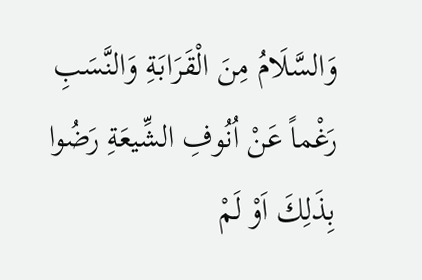وَالسَّلَامُ مِنَ الْقَرَابَةِ وَالنَّسَبِ رَغْماً عَنْ اُنُوفِ الشِّيعَةِ رَضُوا بِذَلِكَ اَوْ لَمْ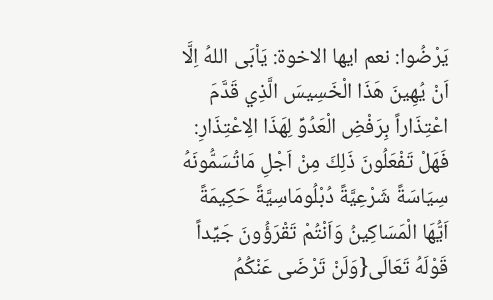يَرْضُوا: نعم ايها الاخوة: يَاْبَى اللهُ اِلَّا اَنْ يُهِينَ هَذَا الْخَسِيسَ الَّذِي قَدَّمَ اعْتِذَاراً بِرَفْضِ الْعَدُوِّ لِهَذَا الِاعْتِذَارِ: فَهَلْ تَفْعَلُونَ ذَلِكَ مِنْ اَجْلِ مَاتُسَمُّونَهُ سِيَاسَةً شَرْعِيَّةً دُبْلُومَاسِيَّةً حَكِيمَةً اَيُّهَا الْمَسَاكِينُ وَاَنْتُمْ تَقْرَؤُونَ جَيِّداً قَوْلَهُ تَعَالَى{وَلَنْ تَرْضَى عَنْكُمُ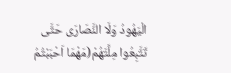الْيَهُودُ وَلَا النَّصَارَى حَتَّى تَتَّبِعُوا مِلَّتَهُمْ(مَهْمَا اَحْبَبْتُمُ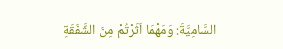السَّامِيَّةَ: وَمَهْمَا اَثَرْتُمْ مِنَ الشَّفَقَةِ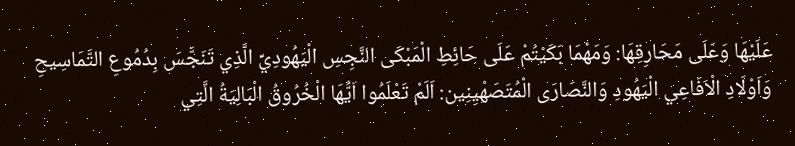عَلَيْهَا وَعَلَى مَحَارِقِهَا: وَمَهْمَا بَكَيْتُمْ عَلَى حَائِطِ الْمَبْكَى النَّجِسِ الْيَهُودِيِّ الَّذِي تَنَجَّسَ بِدُمُوعِ التَّمَاسِيحِ وَاَوْلَادِ الْاَفَاعِي الْيَهُودِ وَالنَّصَارَى الْمُتَصَهْيِنِين: اَلَمْ تَعْلَمُوا اَيُّهَا الْخُرُوقُ الْبَالِيَةُ الَّتِي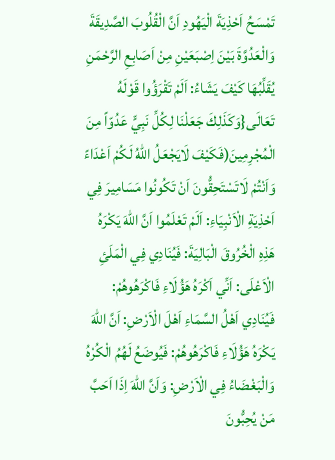تَمْسَحُ اَحْذِيَةَ الْيَهُودِ اَنَّ الْقُلُوبَ الصَّدِيقَةَ وَالْعَدُوَّةَ بَيْنَ اِصْبَعَيْنِ مِنْ اَصَابِعِ الرَّحْمَنِ يُقَلِّبُهَا كَيْفَ يَشَاءُ: اَلَمْ تَقْرَؤُوا قَوْلَهُ تَعَالَى{وَكَذَلِكَ جَعَلْنَا لِكُلِّ نَبِيٍّ عَدُوّاً مِنَ الْمُجْرِمِينَ(فَكَيْفَ لَايَجْعَلُ اللهُ لَكُمْ اَعْدَاءً وَاَنْتُمْ لَاتَسْتَحِقُّونَ اَنْ تَكُونُوا مَسَامِيرَ فِي اَحْذِيَةِ الْاَنْبِيَاءِ: اَلَمْ تَعْلَمُوا اَنَّ اللهَ يَكْرَهُ هَذِهِ الْخُرُوقَ الْبَالِيَةَ: فَيُنَادِي فِي الْمَلَئِ الْاَعْلَى: اَنِّي اَكْرَهُ هَؤُلَاءِ فَاكْرَهُوهُمْ: فَيُنَادِي اَهْلُ السَّمَاءِ اَهْلَ الْاَرْضِ: اَنَّ اللهَ يَكْرَهُ هَؤُلَاءِ فَاكْرَهُوهُمْ: فَيُوضَعُ لَهُمُ الْكُرْهُ وَالْبَغْضَاءُ فِي الْاَرْضِ: وَاَنَّ اللهَ اِذَا اَحَبَّ مَنْ يُحِبُّونَ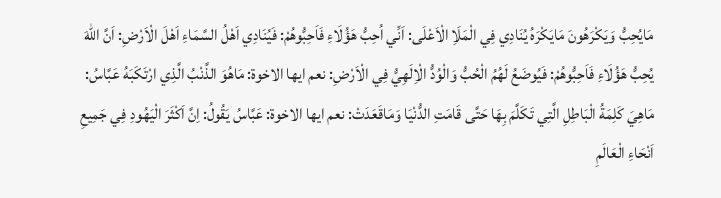مَايُحِبُّ وَيَكْرَهُونَ مَايَكْرَهُ يُنَادِي فِي الْمَلَاِ الْاَعْلَى: اَنِّي اُحِبُّ هَؤُلَاءِ فَاَحِبُّوهُمْ: فَيُنَادِي اَهْلُ السَّمَاءِ اَهْلَ الْاَرْضِ: اَنَّ اللهَ يُحِبُّ هَؤُلَاءِ فَاَحِبُّوهُمْ: فَيُوضَعُ لَهُمُ الْحُبُّ وَالْوُدُّ الْاِلَهِيُّ فِي الْاَرْضِ: نعم ايها الاخوة: مَاهُوَ الذَّنْبُ الَّذِي ارْتَكَبَهُ عَبَّاسُ: مَاهِيَ كَلِمَةُ الْبَاطِلِ الَّتِي تَكَلَّمَ بِهَا حَتَّى قَامَتِ الدُّنْيَا وَمَاقَعَدَتْ: نعم ايها الاخوة: عَبَّاسُ يَقُولُ: اِنَّ اَكْثَرَ الْيَهُودِ فِي جَمِيعِ اَنْحَاءِ الْعَالَمِ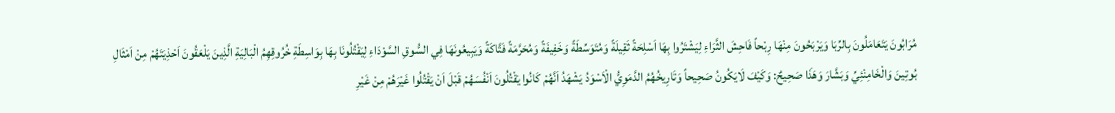مُرَابُونَ يَتَعَامَلُونَ بِالرِّبَا وَيَرْبَحُونَ مِنْهَا رِبْحاً فَاحِشَ الثَّرَاءِ لِيَشْتَرُوا بِهَا اَسْلِحَةً ثَقِيلَةً وَمُتَوَسِّطَةً وَخَفِيفَةً وَمُحَرَّمَةً فَتَّاكَةً وَيَبِيعُونَهَا فِي السُّوقِ السَّوْدَاءِ لِيَقْتُلُونَا بِهَا بِوَاسِطَةِ خُرُوقِهِمُ الْبَالِيَةِ الَّذِينَ يَلْعَقُونَ اَحْذِيَتَهُمْ مِنْ اَمْثَالِ بُوتِينَ وَالْخَامِنْئِيِّ وَبَشَّارَ وَهَذَا صَحِيحٌ: وَكَيْفَ لَايَكُونُ صَحِيحاً وَتَارِيخُهُمُ الدَّمَوِيُّ الْاَسْوَدُ يَشْهَدُ اَنَّهُمْ كَانُوا يَقْتُلُونَ اَنْفُسَهُمْ قَبْلَ اَنْ يَقْتُلُوا غَيْرَهُمْ مِنْ غَيْرِ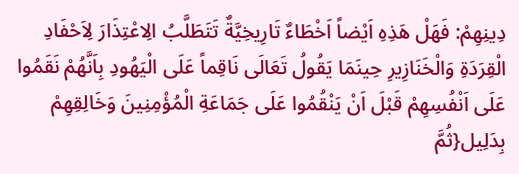دِينِهِمْ: فَهَلْ هَذِهِ اَيْضاً اَخْطَاءٌ تَارِيخِيَّةٌ تَتَطَلَّبُ الِاعْتِذَارَ لِاَحْفَادِ الْقِرَدَةِ وَالْخَنَازِيرِ حِينَمَا يَقُولُ تَعَالَى نَاقِماً عَلَى الْيَهُودِ بِاَنَّهُمْ نَقَمُوا عَلَى اَنْفُسِهِمْ قَبْلَ اَنْ يَنْقُمُوا عَلَى جَمَاعَةِ الْمُؤْمِنِينَ وَخَالِقِهِمْ بِدَلِيل{ثُمَّ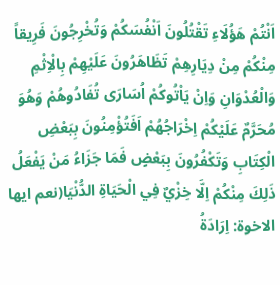اَنْتُمْ هَؤُلَاءِ تَقْتُلُونَ اَنْفُسَكُمْ وَتُخْرِجُونَ فَرِيقاً مِنْكُمْ مِنْ دِيَارِهِمْ تَظَاهَرُونَ عَلَيْهِمْ بِالْاِثْمِ وَالْعُدْوَانِ وَاِنْ يَاْتُوكُمْ اُسَارَى تُفَادُوهُمْ وَهُوَ مُحَرَّمٌ عَلَيْكُمْ اِخْرَاجُهُمْ اَفَتُؤْمِنُونَ بِبَعْضِ الْكِتَابِ وَتَكْفُرُونَ بِبَعْضٍ فَمَا جَزَاءُ مَنْ يَفْعَلُ ذَلِكَ مِنْكُمْ اِلَّا خِزْيٌ فِي الْحَيَاةِ الدُّنْيَا(نعم ايها الاخوة: اِرَادَةُ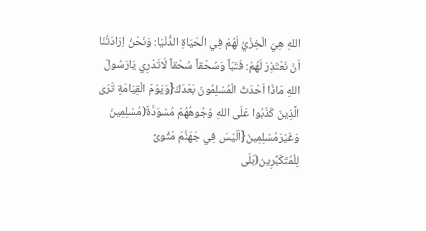اللهِ هِيَ الْخِزْيُ لَهُمْ فِي الْحَيَاةِ الدُّنْيَا: وَنَحْنُ اِرَادَتُنَا اَنْ نَعْتَذِرَ لَهُمْ: فَتَبّاً وَسُحْقاً سُحْقاً لَاتَدْرِي يَارَسُولَ اللهِ مَاذَا اَحْدَثَ الْمُسْلِمُونَ بَعْدَكَ{وَيَوْمَ الْقِيَامَةِ تَرَى الَّذِينَ كَذَبُوا عَلَى اللهِ وُجُوهُهُمْ مُسْوَدَّةٌ(مُسْلِمِينَ وَغَيْرَمُسْلِمِينَ{اَلَيْسَ فِي جَهَنَّمَ مَثْوىً لِلْمُتَكَبِّرِين(بَلَى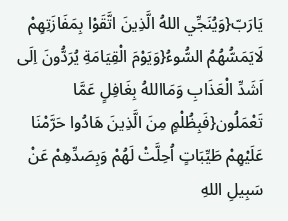يَارَبّ{وَيُنَجِّي اللهُ الَّذِينَ اتَّقَوْا بِمَفَازَتِهِمْ لَايَمَسُّهُمُ السُّوءُ{وَيَوْمَ الْقِيَامَةِ يُرَدُّونَ اِلَى اَشَدِّ الْعَذَابِ وَمَااللهُ بِغَافِلٍ عَمَّا تَعْمَلُون{فَبِظُلْمٍ مِنَ الَّذِينَ هَادُوا حَرَّمْنَا عَلَيْهِمْ طَيِّبَاتٍ اُحِلَّتْ لَهُمْ وَبِصَدِّهِمْ عَنْ سَبِيلِ اللهِ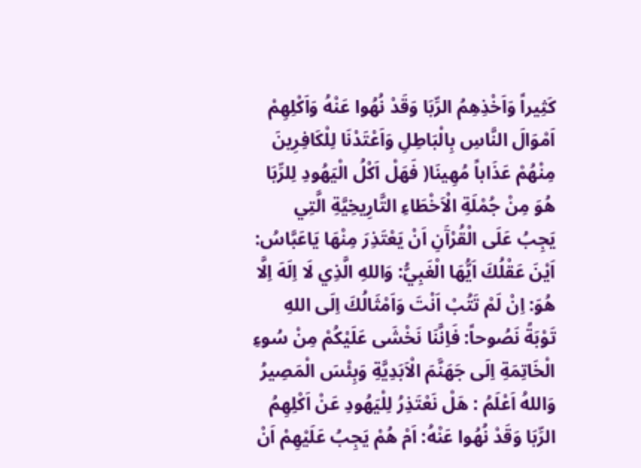كَثِيراً وَاَخْذِهِمُ الرِّبَا وَقَدْ نُهُوا عَنْهُ وَاَكْلِهِمْ اَمْوَالَ النَّاسِ بِالْبَاطِلِ وَاَعْتَدْنَا لِلْكَافِرِينَ مِنْهُمْ عَذَاباً مُهِينَا( فَهَلْ اَكْلُ الْيَهُودِ لِلرِّبَا هُوَ مِنْ جُمْلَةِ الْاَخْطَاءِ التَّارِيخِيَّةِ الَّتِي يَجِبُ عَلَى الْقُرْآَنِ اَنْ يَعْتَذِرَ مِنْهَا يَاعَبَّاسُ: اَيْنَ عَقْلُكَ اَيُّهَا الْغَبِيُّ: وَاللهِ الَّذِي لَا اِلَهَ اِلَّا هُوَ: اِنْ لَمْ تَتُبْ اَنْتَ وَاَمْثَالُكَ اِلَى اللهِ تَوْبَةً نَصُوحاً: فَاِنَّنَا نَخْشَى عَلَيْكُمْ مِنْ سُوءِ الْخَاتِمَةِ اِلَى جَهَنَّمَ الْاَبَدِيَّةِ وَبِئْسَ الْمَصِيرُ وَاللهُ اَعْلَمُ : هَلْ نَعْتَذِرُ لِلْيَهُودِ عَنْ اَكْلِهِمُ الرِّبَا وَقَدْ نُهُوا عَنْهُ: اَمْ هُمْ يَجِبُ عَلَيْهِمْ اَنْ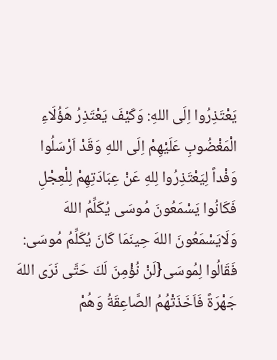يَعْتَذِرُوا اِلَى اللهِ: وَكَيْفَ يَعْتَذِرُ هَؤُلَاءِ الْمَغْضُوبِ عَلَيْهِمْ اِلَى اللهِ وَقَدْ اَرْسَلُوا وَفْداً لِيَعْتَذِرُوا لِلهِ عَنْ عِبَادَتِهِمْ لِلْعِجْلِ فَكَانُوا يَسْمَعُونَ مُوسَى يُكَلِّمُ اللهَ وَلَايَسْمَعُونَ اللهَ حِينَمَا كَانَ يُكَلِّمُ مُوسَى: فَقَالُوا لِمُوسَى{لَنْ نُؤْمِنَ لَكَ حَتَّى نَرَى اللهَ جَهْرَةً فَاَخَذَتْهُمُ الصَّاعِقَةُ وَهُمْ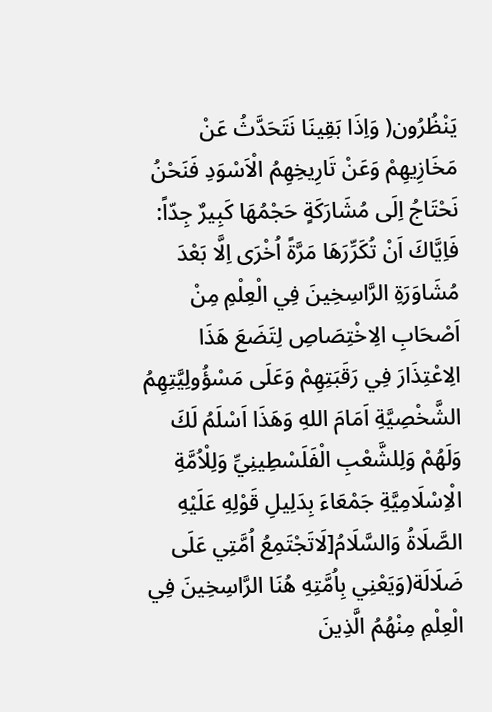يَنْظُرُون( وَاِذَا بَقِينَا نَتَحَدَّثُ عَنْ مَخَازِيهِمْ وَعَنْ تَارِيخِهِمُ الْاَسْوَدِ فَنَحْنُ نَحْتَاجُ اِلَى مُشَارَكَةٍ حَجْمُهَا كَبِيرٌ جِدّاً: فَاِيَّاكَ اَنْ تُكَرِّرَهَا مَرَّةً اُخْرَى اِلَّا بَعْدَ مُشَاوَرَةِ الرَّاسِخِينَ فِي الْعِلْمِ مِنْ اَصْحَابِ الِاخْتِصَاصِ لِتَضَعَ هَذَا الِاعْتِذَارَ فِي رَقَبَتِهِمْ وَعَلَى مَسْؤُولِيَّتِهِمُ الشَّخْصِيَّةِ اَمَامَ اللهِ وَهَذَا اَسْلَمُ لَكَ وَلَهُمْ وَلِلشَّعْبِ الْفَلَسْطِينِيِّ وَلِلْاُمَّةِ الْاِسْلَامِيَّةِ جَمْعَاءَ بِدَلِيلِ قَوْلِهِ عَلَيْهِ الصَّلَاةُ وَالسَّلَامُ[لَاتَجْتَمِعُ اُمَّتِي عَلَى ضَلَالَة(وَيَعْنِي بِاُمَّتِهِ هُنَا الرَّاسِخِينَ فِي الْعِلْمِ مِنْهُمُ الَّذِينَ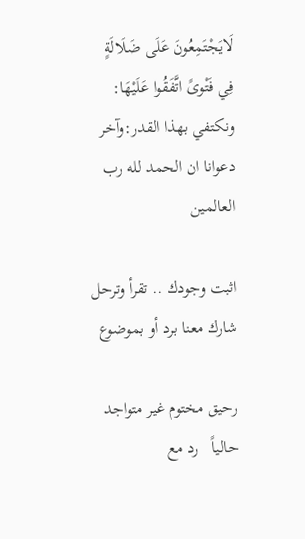لَايَجْتَمِعُونَ عَلَى ضَلَالَةٍ فِي فَتْوىً اتَّفَقُوا عَلَيْهَا: ونكتفي بهذا القدر:وآخر دعوانا ان الحمد لله رب العالمين

اثبت وجودك .. تقرأ وترحل شارك معنا برد أو بموضوع

رحيق مختوم غير متواجد حالياً   رد مع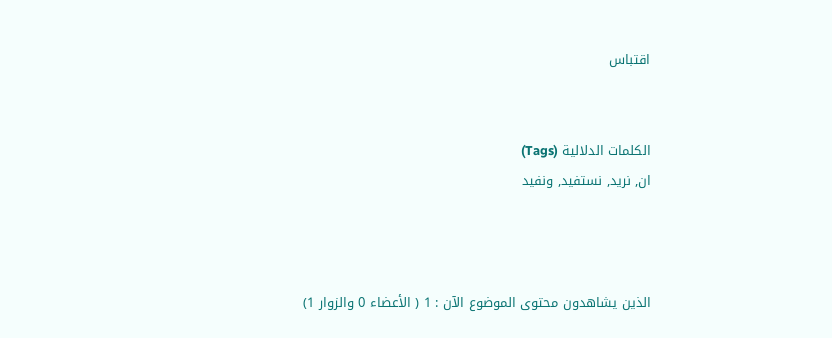اقتباس


الكلمات الدلالية (Tags)
ان, نريد, نستفيد, ونفيد



الذين يشاهدون محتوى الموضوع الآن : 1 ( الأعضاء 0 والزوار 1)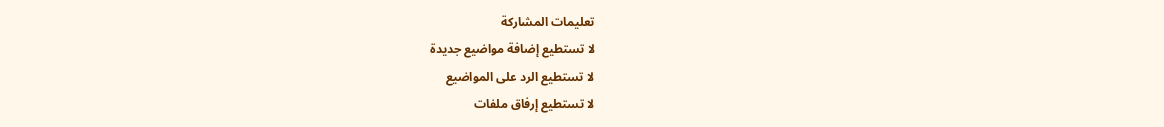تعليمات المشاركة
لا تستطيع إضافة مواضيع جديدة
لا تستطيع الرد على المواضيع
لا تستطيع إرفاق ملفات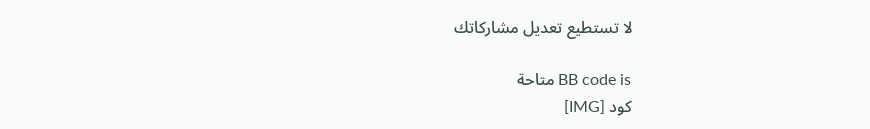لا تستطيع تعديل مشاركاتك

BB code is متاحة
كود [IMG]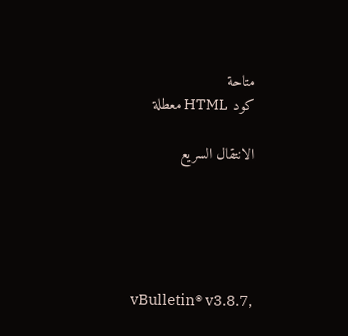متاحة
كود HTML معطلة

الانتقال السريع





vBulletin® v3.8.7,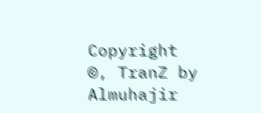Copyright ©, TranZ by Almuhajir